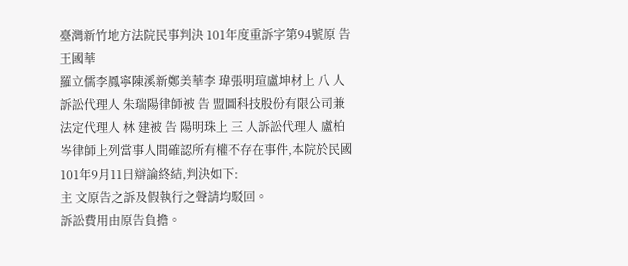臺灣新竹地方法院民事判決 101年度重訴字第94號原 告 王國華
羅立儒李鳳寧陳溪新鄭美華李 瑋張明瑄盧坤材上 八 人訴訟代理人 朱瑞陽律師被 告 盟圖科技股份有限公司兼法定代理人 林 建被 告 陽明珠上 三 人訴訟代理人 盧柏岑律師上列當事人間確認所有權不存在事件,本院於民國101年9月11日辯論終結,判決如下:
主 文原告之訴及假執行之聲請均駁回。
訴訟費用由原告負擔。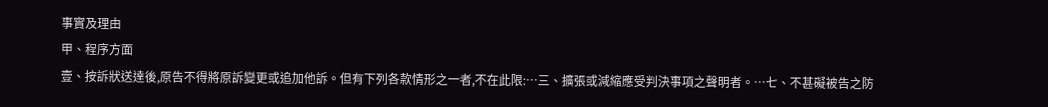事實及理由
甲、程序方面
壹、按訴狀送達後,原告不得將原訴變更或追加他訴。但有下列各款情形之一者,不在此限:…三、擴張或減縮應受判決事項之聲明者。…七、不甚礙被告之防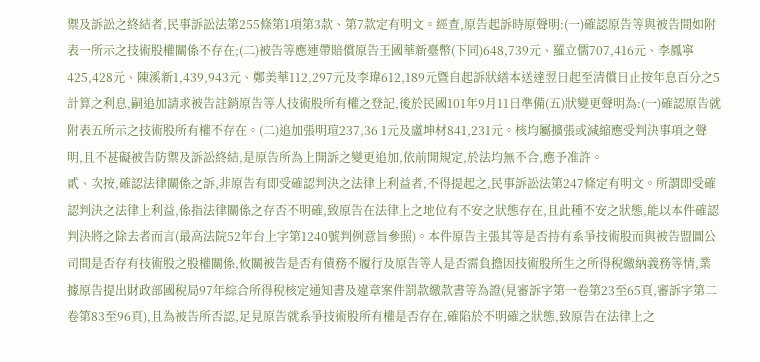禦及訴訟之終結者,民事訴訟法第255條第1項第3款、第7款定有明文。經查,原告起訴時原聲明:(一)確認原告等與被告間如附表一所示之技術股權關係不存在;(二)被告等應連帶賠償原告王國華新臺幣(下同)648,739元、羅立儒707,416元、李鳳寧425,428元、陳溪新1,439,943元、鄭美華112,297元及李瑋612,189元暨自起訴狀繕本送達翌日起至清償日止按年息百分之5計算之利息,嗣追加請求被告註銷原告等人技術股所有權之登記,後於民國101年9月11日準備(五)狀變更聲明為:(一)確認原告就附表五所示之技術股所有權不存在。(二)追加張明瑄237,36 1元及盧坤材841,231元。核均屬擴張或減縮應受判決事項之聲明,且不甚礙被告防禦及訴訟終結,是原告所為上開訴之變更追加,依前開規定,於法均無不合,應予准許。
貳、次按,確認法律關係之訴,非原告有即受確認判決之法律上利益者,不得提起之,民事訴訟法第247條定有明文。所謂即受確認判決之法律上利益,係指法律關係之存否不明確,致原告在法律上之地位有不安之狀態存在,且此種不安之狀態,能以本件確認判決將之除去者而言(最高法院52年台上字第1240號判例意旨參照)。本件原告主張其等是否持有系爭技術股而與被告盟圖公司間是否存有技術股之股權關係,攸關被告是否有債務不履行及原告等人是否需負擔因技術股所生之所得稅繳納義務等情,業據原告提出財政部國稅局97年綜合所得稅核定通知書及違章案件罰款繳款書等為證(見審訴字第一卷第23至65頁,審訴字第二卷第83至96頁),且為被告所否認,足見原告就系爭技術股所有權是否存在,確陷於不明確之狀態,致原告在法律上之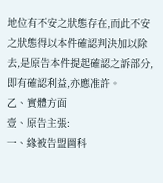地位有不安之狀態存在,而此不安之狀態得以本件確認判決加以除去,是原告本件提起確認之訴部分,即有確認利益,亦應准許。
乙、實體方面
壹、原告主張:
一、緣被告盟圖科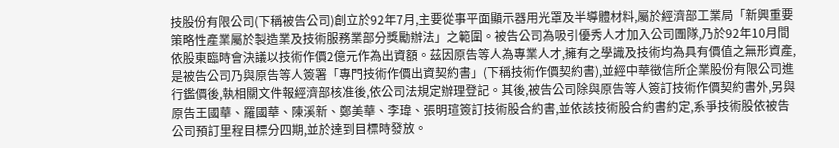技股份有限公司(下稱被告公司)創立於92年7月,主要從事平面顯示器用光罩及半導體材料,屬於經濟部工業局「新興重要策略性產業屬於製造業及技術服務業部分獎勵辦法」之範圍。被告公司為吸引優秀人才加入公司團隊,乃於92年10月間依股東臨時會決議以技術作價2億元作為出資額。茲因原告等人為專業人才,擁有之學識及技術均為具有價值之無形資產,是被告公司乃與原告等人簽署「專門技術作價出資契約書」(下稱技術作價契約書),並經中華徵信所企業股份有限公司進行鑑價後,執相關文件報經濟部核准後,依公司法規定辦理登記。其後,被告公司除與原告等人簽訂技術作價契約書外,另與原告王國華、羅國華、陳溪新、鄭美華、李瑋、張明瑄簽訂技術股合約書,並依該技術股合約書約定,系爭技術股依被告公司預訂里程目標分四期,並於達到目標時發放。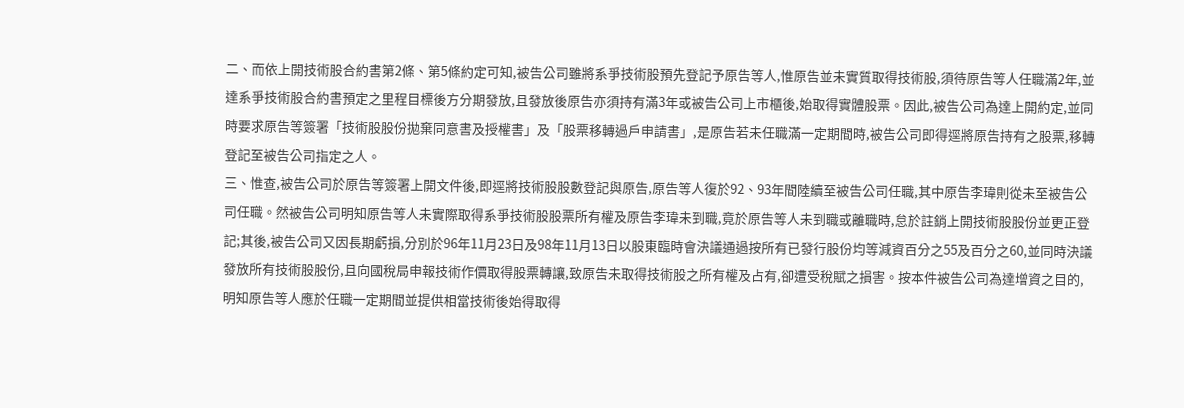二、而依上開技術股合約書第2條、第5條約定可知,被告公司雖將系爭技術股預先登記予原告等人,惟原告並未實質取得技術股,須待原告等人任職滿2年,並達系爭技術股合約書預定之里程目標後方分期發放,且發放後原告亦須持有滿3年或被告公司上市櫃後,始取得實體股票。因此,被告公司為達上開約定,並同時要求原告等簽署「技術股股份拋棄同意書及授權書」及「股票移轉過戶申請書」,是原告若未任職滿一定期間時,被告公司即得逕將原告持有之股票,移轉登記至被告公司指定之人。
三、惟查,被告公司於原告等簽署上開文件後,即逕將技術股股數登記與原告,原告等人復於92、93年間陸續至被告公司任職,其中原告李瑋則從未至被告公司任職。然被告公司明知原告等人未實際取得系爭技術股股票所有權及原告李瑋未到職,竟於原告等人未到職或離職時,怠於註銷上開技術股股份並更正登記;其後,被告公司又因長期虧損,分別於96年11月23日及98年11月13日以股東臨時會決議通過按所有已發行股份均等減資百分之55及百分之60,並同時決議發放所有技術股股份,且向國稅局申報技術作價取得股票轉讓,致原告未取得技術股之所有權及占有,卻遭受稅賦之損害。按本件被告公司為達增資之目的,明知原告等人應於任職一定期間並提供相當技術後始得取得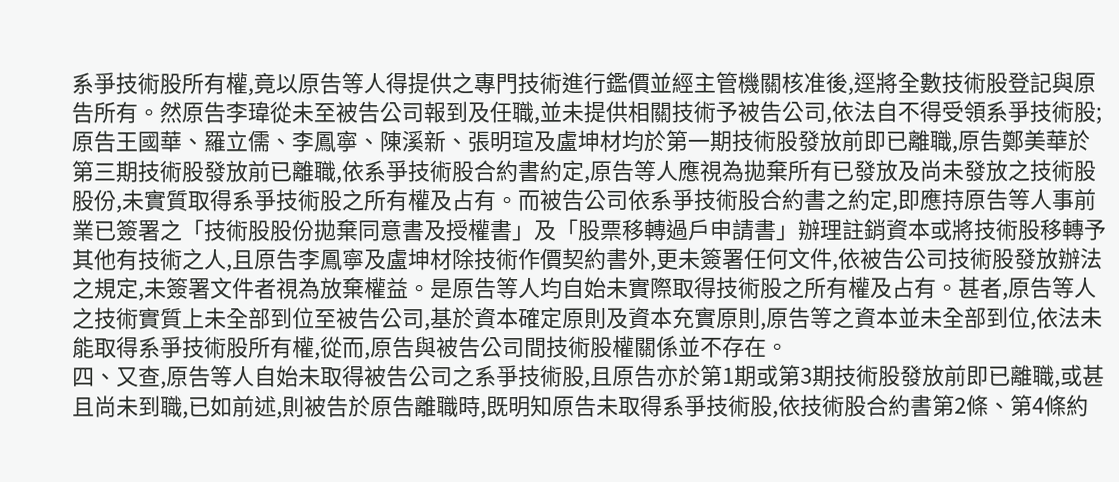系爭技術股所有權,竟以原告等人得提供之專門技術進行鑑價並經主管機關核准後,逕將全數技術股登記與原告所有。然原告李瑋從未至被告公司報到及任職,並未提供相關技術予被告公司,依法自不得受領系爭技術股;原告王國華、羅立儒、李鳳寧、陳溪新、張明瑄及盧坤材均於第一期技術股發放前即已離職,原告鄭美華於第三期技術股發放前已離職,依系爭技術股合約書約定,原告等人應視為拋棄所有已發放及尚未發放之技術股股份,未實質取得系爭技術股之所有權及占有。而被告公司依系爭技術股合約書之約定,即應持原告等人事前業已簽署之「技術股股份拋棄同意書及授權書」及「股票移轉過戶申請書」辦理註銷資本或將技術股移轉予其他有技術之人,且原告李鳳寧及盧坤材除技術作價契約書外,更未簽署任何文件,依被告公司技術股發放辦法之規定,未簽署文件者視為放棄權益。是原告等人均自始未實際取得技術股之所有權及占有。甚者,原告等人之技術實質上未全部到位至被告公司,基於資本確定原則及資本充實原則,原告等之資本並未全部到位,依法未能取得系爭技術股所有權,從而,原告與被告公司間技術股權關係並不存在。
四、又查,原告等人自始未取得被告公司之系爭技術股,且原告亦於第1期或第3期技術股發放前即已離職,或甚且尚未到職,已如前述,則被告於原告離職時,既明知原告未取得系爭技術股,依技術股合約書第2條、第4條約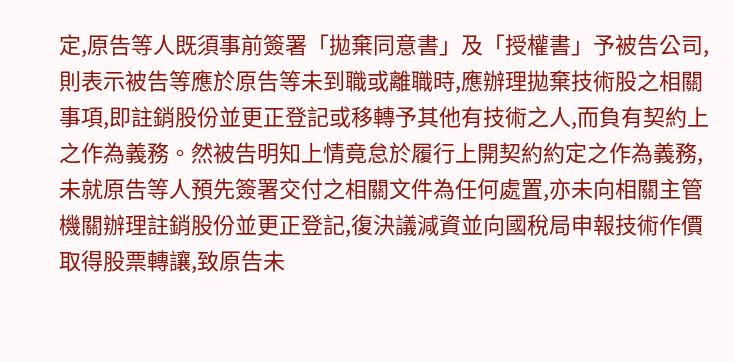定,原告等人既須事前簽署「拋棄同意書」及「授權書」予被告公司,則表示被告等應於原告等未到職或離職時,應辦理拋棄技術股之相關事項,即註銷股份並更正登記或移轉予其他有技術之人,而負有契約上之作為義務。然被告明知上情竟怠於履行上開契約約定之作為義務,未就原告等人預先簽署交付之相關文件為任何處置,亦未向相關主管機關辦理註銷股份並更正登記,復決議減資並向國稅局申報技術作價取得股票轉讓,致原告未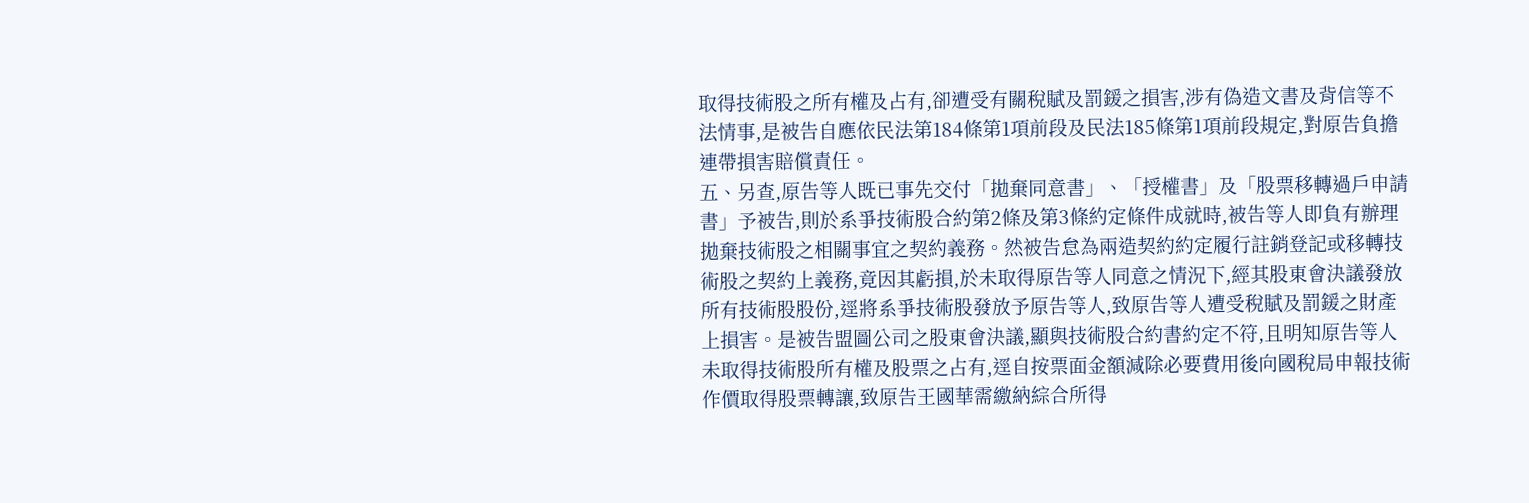取得技術股之所有權及占有,卻遭受有關稅賦及罰鍰之損害,涉有偽造文書及背信等不法情事,是被告自應依民法第184條第1項前段及民法185條第1項前段規定,對原告負擔連帶損害賠償責任。
五、另查,原告等人既已事先交付「拋棄同意書」、「授權書」及「股票移轉過戶申請書」予被告,則於系爭技術股合約第2條及第3條約定條件成就時,被告等人即負有辦理拋棄技術股之相關事宜之契約義務。然被告怠為兩造契約約定履行註銷登記或移轉技術股之契約上義務,竟因其虧損,於未取得原告等人同意之情況下,經其股東會決議發放所有技術股股份,逕將系爭技術股發放予原告等人,致原告等人遭受稅賦及罰鍰之財產上損害。是被告盟圖公司之股東會決議,顯與技術股合約書約定不符,且明知原告等人未取得技術股所有權及股票之占有,逕自按票面金額減除必要費用後向國稅局申報技術作價取得股票轉讓,致原告王國華需繳納綜合所得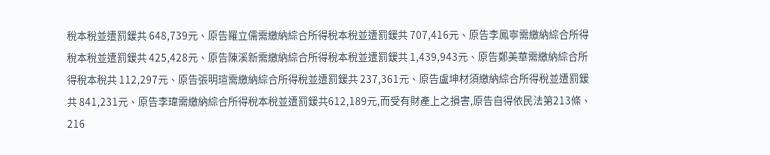稅本稅並遭罰鍰共 648,739元、原告羅立儒需繳納綜合所得稅本稅並遭罰鍰共 707,416元、原告李鳳寧需繳納綜合所得稅本稅並遭罰鍰共 425,428元、原告陳溪新需繳納綜合所得稅本稅並遭罰鍰共 1,439,943元、原告鄭美華需繳納綜合所得稅本稅共 112,297元、原告張明瑄需繳納綜合所得稅並遭罰鍰共 237,361元、原告盧坤材須繳納綜合所得稅並遭罰鍰共 841,231元、原告李瑋需繳納綜合所得稅本稅並遭罰鍰共612,189元,而受有財產上之損害,原告自得依民法第213條、216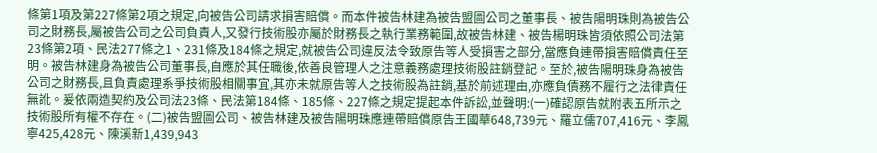條第1項及第227條第2項之規定,向被告公司請求損害賠償。而本件被告林建為被告盟圖公司之董事長、被告陽明珠則為被告公司之財務長,屬被告公司之公司負責人,又發行技術股亦屬於財務長之執行業務範圍,故被告林建、被告楊明珠皆須依照公司法第23條第2項、民法277條之1、231條及184條之規定,就被告公司違反法令致原告等人受損害之部分,當應負連帶損害賠償責任至明。被告林建身為被告公司董事長,自應於其任職後,依善良管理人之注意義務處理技術股註銷登記。至於,被告陽明珠身為被告公司之財務長,且負責處理系爭技術股相關事宜,其亦未就原告等人之技術股為註銷,基於前述理由,亦應負債務不履行之法律責任無訛。爰依兩造契約及公司法23條、民法第184條、185條、227條之規定提起本件訴訟,並聲明:(一)確認原告就附表五所示之技術股所有權不存在。(二)被告盟圖公司、被告林建及被告陽明珠應連帶賠償原告王國華648,739元、羅立儒707,416元、李鳳寧425,428元、陳溪新1,439,943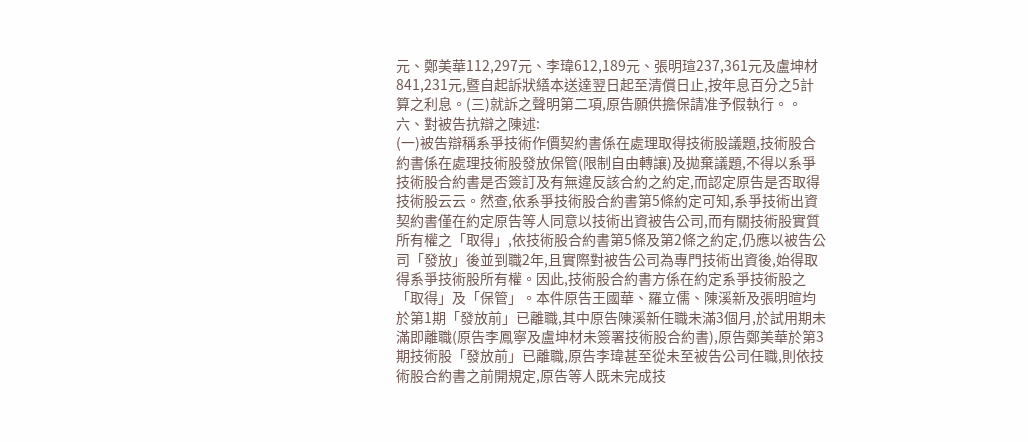元、鄭美華112,297元、李瑋612,189元、張明瑄237,361元及盧坤材841,231元,暨自起訴狀繕本送達翌日起至清償日止,按年息百分之5計算之利息。(三)就訴之聲明第二項,原告願供擔保請准予假執行。。
六、對被告抗辯之陳述:
(一)被告辯稱系爭技術作價契約書係在處理取得技術股議題,技術股合約書係在處理技術股發放保管(限制自由轉讓)及拋棄議題,不得以系爭技術股合約書是否簽訂及有無違反該合約之約定,而認定原告是否取得技術股云云。然查,依系爭技術股合約書第5條約定可知,系爭技術出資契約書僅在約定原告等人同意以技術出資被告公司,而有關技術股實質所有權之「取得」,依技術股合約書第5條及第2條之約定,仍應以被告公司「發放」後並到職2年,且實際對被告公司為專門技術出資後,始得取得系爭技術股所有權。因此,技術股合約書方係在約定系爭技術股之「取得」及「保管」。本件原告王國華、羅立儒、陳溪新及張明暄均於第1期「發放前」已離職,其中原告陳溪新任職未滿3個月,於試用期未滿即離職(原告李鳳寧及盧坤材未簽署技術股合約書),原告鄭美華於第3期技術股「發放前」已離職,原告李瑋甚至從未至被告公司任職,則依技術股合約書之前開規定,原告等人既未完成技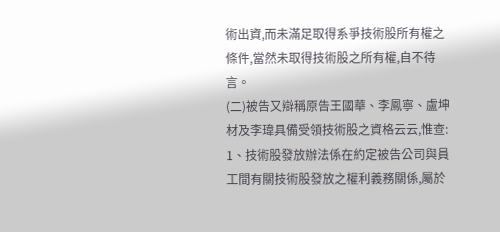術出資,而未滿足取得系爭技術股所有權之條件,當然未取得技術股之所有權,自不待言。
(二)被告又辯稱原告王國華、李鳳寧、盧坤材及李瑋具備受領技術股之資格云云,惟查:
1、技術股發放辦法係在約定被告公司與員工間有關技術股發放之權利義務關係,屬於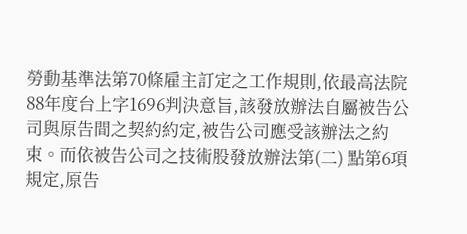勞動基準法第70條雇主訂定之工作規則,依最高法院88年度台上字1696判決意旨,該發放辦法自屬被告公司與原告間之契約約定,被告公司應受該辦法之約束。而依被告公司之技術股發放辦法第(二) 點第6項規定,原告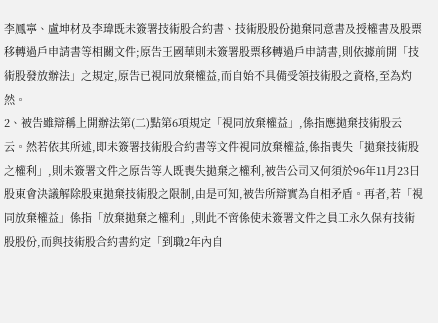李鳳寧、盧坤材及李瑋既未簽署技術股合約書、技術股股份拋棄同意書及授權書及股票移轉過戶申請書等相關文件;原告王國華則未簽署股票移轉過戶申請書,則依據前開「技術股發放辦法」之規定,原告已視同放棄權益,而自始不具備受領技術股之資格,至為灼然。
2、被告雖辯稱上開辦法第(二)點第6項規定「視同放棄權益」,係指應拋棄技術股云云。然若依其所述,即未簽署技術股合約書等文件視同放棄權益,係指喪失「拋棄技術股之權利」,則未簽署文件之原告等人既喪失拋棄之權利,被告公司又何須於96年11月23日股東會決議解除股東拋棄技術股之限制,由是可知,被告所辯實為自相矛盾。再者,若「視同放棄權益」係指「放棄拋棄之權利」,則此不啻係使未簽署文件之員工永久保有技術股股份,而與技術股合約書約定「到職2年內自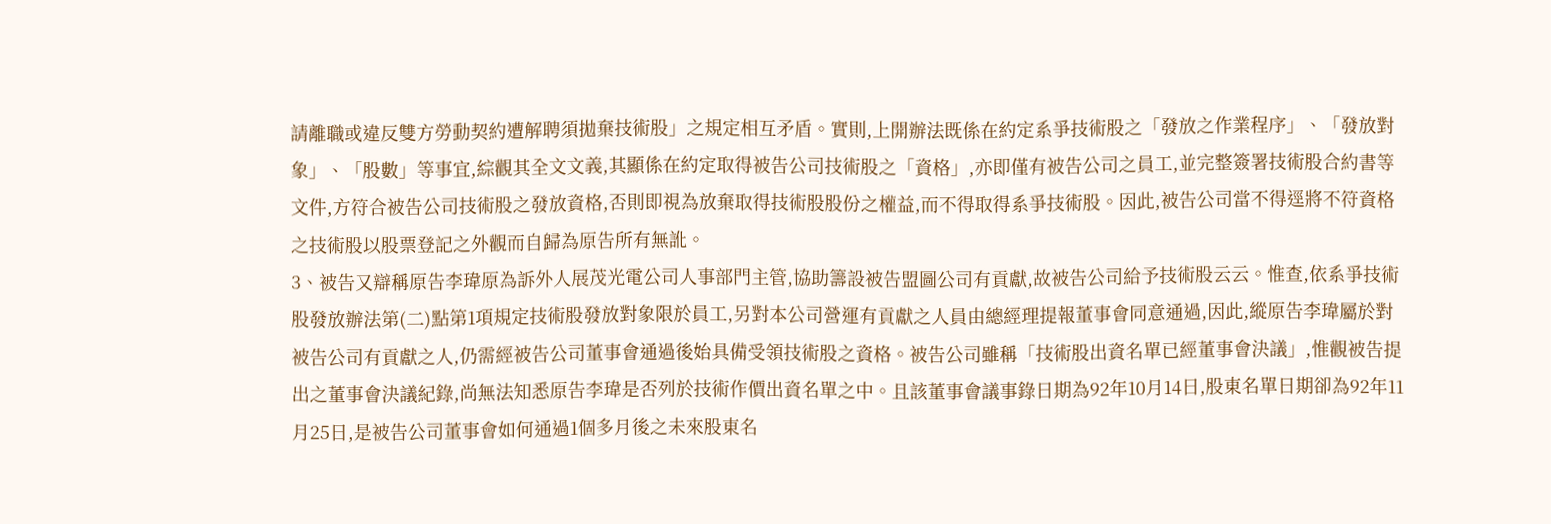請離職或違反雙方勞動契約遭解聘須拋棄技術股」之規定相互矛盾。實則,上開辦法既係在約定系爭技術股之「發放之作業程序」、「發放對象」、「股數」等事宜,綜觀其全文文義,其顯係在約定取得被告公司技術股之「資格」,亦即僅有被告公司之員工,並完整簽署技術股合約書等文件,方符合被告公司技術股之發放資格,否則即視為放棄取得技術股股份之權益,而不得取得系爭技術股。因此,被告公司當不得逕將不符資格之技術股以股票登記之外觀而自歸為原告所有無訛。
3、被告又辯稱原告李瑋原為訴外人展茂光電公司人事部門主管,協助籌設被告盟圖公司有貢獻,故被告公司給予技術股云云。惟查,依系爭技術股發放辦法第(二)點第1項規定技術股發放對象限於員工,另對本公司營運有貢獻之人員由總經理提報董事會同意通過,因此,縱原告李瑋屬於對被告公司有貢獻之人,仍需經被告公司董事會通過後始具備受領技術股之資格。被告公司雖稱「技術股出資名單已經董事會決議」,惟觀被告提出之董事會決議紀錄,尚無法知悉原告李瑋是否列於技術作價出資名單之中。且該董事會議事錄日期為92年10月14日,股東名單日期卻為92年11月25日,是被告公司董事會如何通過1個多月後之未來股東名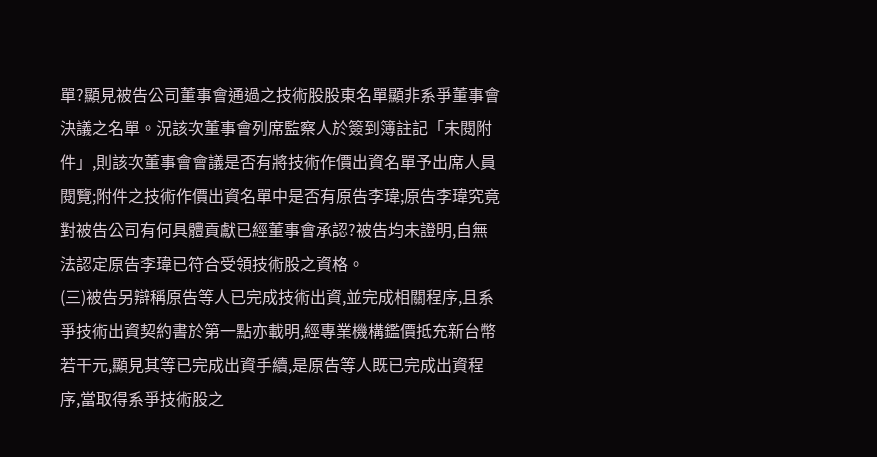單?顯見被告公司董事會通過之技術股股東名單顯非系爭董事會決議之名單。況該次董事會列席監察人於簽到簿註記「未閱附件」,則該次董事會會議是否有將技術作價出資名單予出席人員閱覽;附件之技術作價出資名單中是否有原告李瑋;原告李瑋究竟對被告公司有何具體貢獻已經董事會承認?被告均未證明,自無法認定原告李瑋已符合受領技術股之資格。
(三)被告另辯稱原告等人已完成技術出資,並完成相關程序,且系爭技術出資契約書於第一點亦載明,經專業機構鑑價抵充新台幣若干元,顯見其等已完成出資手續,是原告等人既已完成出資程序,當取得系爭技術股之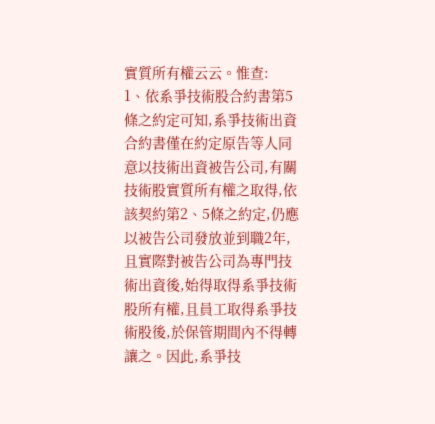實質所有權云云。惟查:
1、依系爭技術股合約書第5條之約定可知,系爭技術出資合約書僅在約定原告等人同意以技術出資被告公司,有關技術股實質所有權之取得,依該契約第2、5條之約定,仍應以被告公司發放並到職2年,且實際對被告公司為專門技術出資後,始得取得系爭技術股所有權,且員工取得系爭技術股後,於保管期間內不得轉讓之。因此,系爭技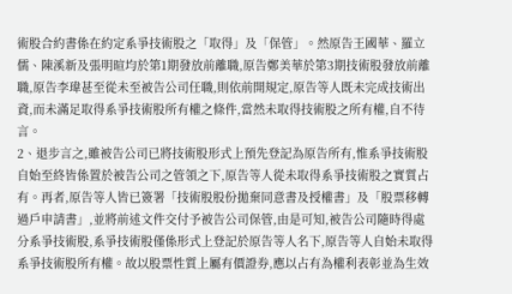術股合約書係在約定系爭技術股之「取得」及「保管」。然原告王國華、羅立儒、陳溪新及張明暄均於第1期發放前離職,原告鄭美華於第3期技術股發放前離職,原告李瑋甚至從未至被告公司任職,則依前開規定,原告等人既未完成技術出資,而未滿足取得系爭技術股所有權之條件,當然未取得技術股之所有權,自不待言。
2、退步言之,雖被告公司已將技術股形式上預先登記為原告所有,惟系爭技術股自始至終皆係置於被告公司之管領之下,原告等人從未取得系爭技術股之實質占有。再者,原告等人皆已簽署「技術股股份拋棄同意書及授權書」及「股票移轉過戶申請書」,並將前述文件交付予被告公司保管,由是可知,被告公司隨時得處分系爭技術股,系爭技術股僅係形式上登記於原告等人名下,原告等人自始未取得系爭技術股所有權。故以股票性質上屬有價證券,應以占有為權利表彰並為生效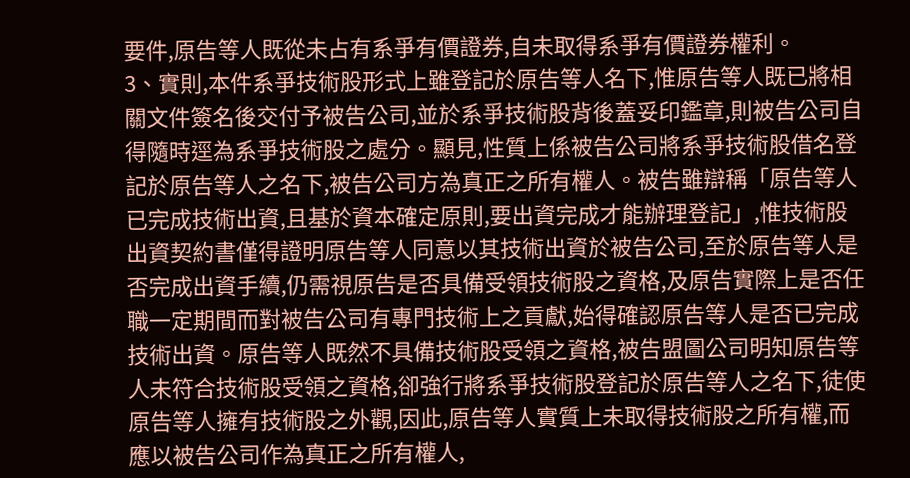要件,原告等人既從未占有系爭有價證券,自未取得系爭有價證券權利。
3、實則,本件系爭技術股形式上雖登記於原告等人名下,惟原告等人既已將相關文件簽名後交付予被告公司,並於系爭技術股背後蓋妥印鑑章,則被告公司自得隨時逕為系爭技術股之處分。顯見,性質上係被告公司將系爭技術股借名登記於原告等人之名下,被告公司方為真正之所有權人。被告雖辯稱「原告等人已完成技術出資,且基於資本確定原則,要出資完成才能辦理登記」,惟技術股出資契約書僅得證明原告等人同意以其技術出資於被告公司,至於原告等人是否完成出資手續,仍需視原告是否具備受領技術股之資格,及原告實際上是否任職一定期間而對被告公司有專門技術上之貢獻,始得確認原告等人是否已完成技術出資。原告等人既然不具備技術股受領之資格,被告盟圖公司明知原告等人未符合技術股受領之資格,卻強行將系爭技術股登記於原告等人之名下,徒使原告等人擁有技術股之外觀,因此,原告等人實質上未取得技術股之所有權,而應以被告公司作為真正之所有權人,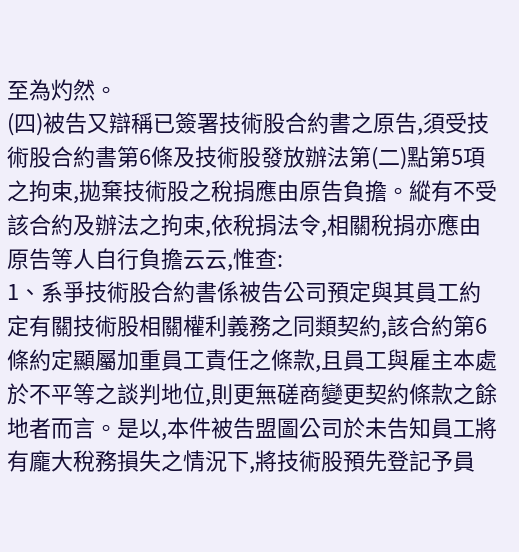至為灼然。
(四)被告又辯稱已簽署技術股合約書之原告,須受技術股合約書第6條及技術股發放辦法第(二)點第5項之拘束,拋棄技術股之稅捐應由原告負擔。縱有不受該合約及辦法之拘束,依稅捐法令,相關稅捐亦應由原告等人自行負擔云云,惟查:
1、系爭技術股合約書係被告公司預定與其員工約定有關技術股相關權利義務之同類契約,該合約第6條約定顯屬加重員工責任之條款,且員工與雇主本處於不平等之談判地位,則更無磋商變更契約條款之餘地者而言。是以,本件被告盟圖公司於未告知員工將有龐大稅務損失之情況下,將技術股預先登記予員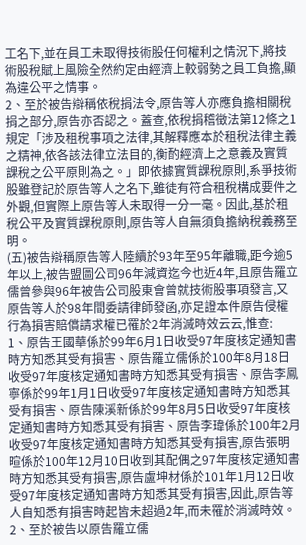工名下,並在員工未取得技術股任何權利之情況下,將技術股稅賦上風險全然約定由經濟上較弱勢之員工負擔,顯為違公平之情事。
2、至於被告辯稱依稅捐法令,原告等人亦應負擔相關稅捐之部分,原告亦否認之。蓋查,依稅捐稽徵法第12條之1規定「涉及租稅事項之法律,其解釋應本於租稅法律主義之精神,依各該法律立法目的,衡酌經濟上之意義及實質課稅之公平原則為之。」即依據實質課稅原則,系爭技術股雖登記於原告等人之名下,雖徒有符合租稅構成要件之外觀,但實際上原告等人未取得一分一毫。因此,基於租稅公平及實質課稅原則,原告等人自無須負擔納稅義務至明。
(五)被告辯稱原告等人陸續於93年至95年離職,距今逾5年以上,被告盟圖公司96年減資迄今也近4年,且原告羅立儒曾參與96年被告公司股東會曾就技術股事項發言,又原告等人於98年間委請律師發函,亦足證本件原告侵權行為損害賠償請求權已罹於2年消滅時效云云,惟查:
1、原告王國華係於99年6月1日收受97年度核定通知書時方知悉其受有損害、原告羅立儒係於100年8月18日收受97年度核定通知書時方知悉其受有損害、原告李鳳寧係於99年1月1日收受97年度核定通知書時方知悉其受有損害、原告陳溪新係於99年8月5日收受97年度核定通知書時方知悉其受有損害、原告李瑋係於100年2月收受97年度核定通知書時方知悉其受有損害,原告張明暄係於100年12月10日收到其配偶之97年度核定通知書時方知悉其受有損害,原告盧坤材係於101年1月12日收受97年度核定通知書時方知悉其受有損害,因此,原告等人自知悉有損害時起皆未超過2年,而未罹於消滅時效。
2、至於被告以原告羅立儒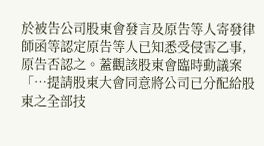於被告公司股東會發言及原告等人寄發律師函等認定原告等人已知悉受侵害乙事,原告否認之。蓋觀該股東會臨時動議案「…提請股東大會同意將公司已分配給股東之全部技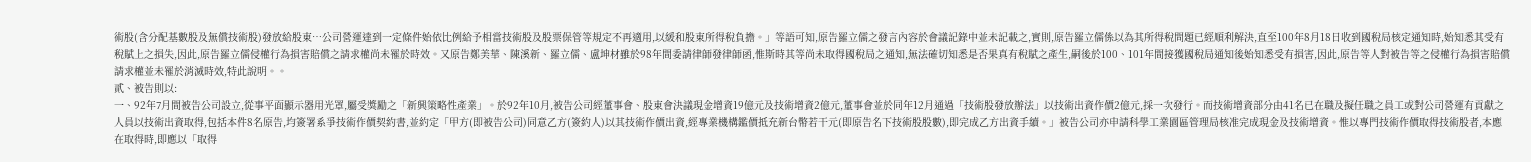術股(含分配基數股及無償技術股)發放給股東…公司營運達到一定條件始依比例給予相當技術股及股票保管等規定不再適用,以緩和股東所得稅負擔。」等語可知,原告羅立儒之發言內容於會議記錄中並未記載之,實則,原告羅立儒係以為其所得稅問題已經順利解決,直至100年8月18日收到國稅局核定通知時,始知悉其受有稅賦上之損失,因此,原告羅立儒侵權行為損害賠償之請求權尚未罹於時效。又原告鄭美華、陳溪新、羅立儒、盧坤材雖於98年間委請律師發律師函,惟斯時其等尚未取得國稅局之通知,無法確切知悉是否果真有稅賦之產生,嗣後於100、101年間接獲國稅局通知後始知悉受有損害,因此,原告等人對被告等之侵權行為損害賠償請求權並未罹於消滅時效,特此說明。。
貳、被告則以:
一、92年7月間被告公司設立,從事平面顯示器用光罩,屬受獎勵之「新興策略性產業」。於92年10月,被告公司經董事會、股東會決議現金增資19億元及技術增資2億元,董事會並於同年12月通過「技術股發放辦法」以技術出資作價2億元,採一次發行。而技術增資部分由41名已在職及擬任職之員工或對公司營運有貢獻之人員以技術出資取得,包括本件8名原告,均簽署系爭技術作價契約書,並約定「甲方(即被告公司)同意乙方(簽約人)以其技術作價出資,經專業機構鑑價抵充新台幣若干元(即原告名下技術股股數),即完成乙方出資手續。」被告公司亦申請科學工業園區管理局核准完成現金及技術增資。惟以專門技術作價取得技術股者,本應在取得時,即應以「取得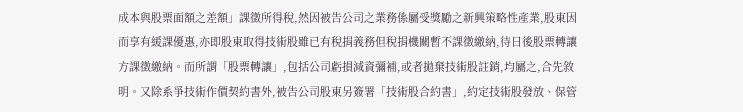成本與股票面額之差額」課徵所得稅,然因被告公司之業務係屬受獎勵之新興策略性產業,股東因而享有緩課優惠,亦即股東取得技術股雖已有稅捐義務但稅捐機關暫不課徵繳納,待日後股票轉讓方課徵繳納。而所謂「股票轉讓」,包括公司虧損減資彌補,或者拋棄技術股註銷,均屬之,合先敘明。又除系爭技術作價契約書外,被告公司股東另簽署「技術股合約書」,約定技術股發放、保管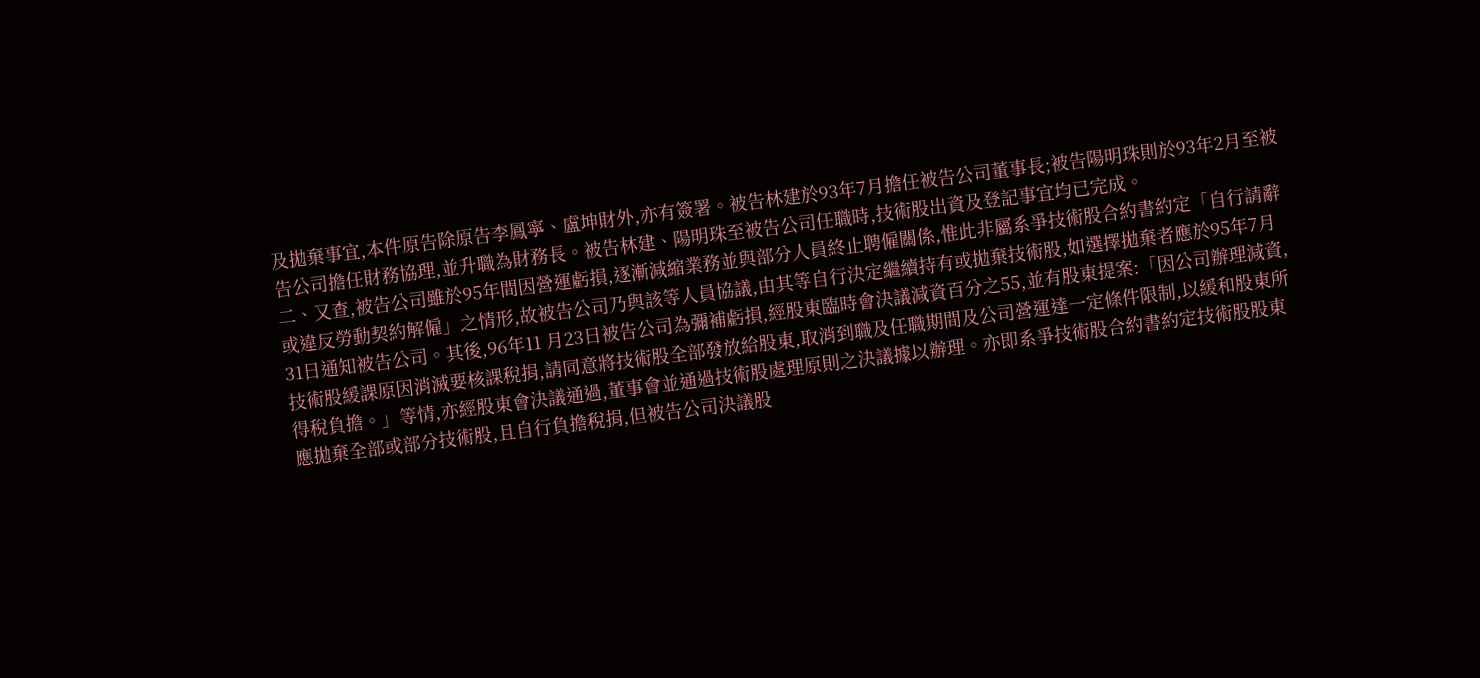及拋棄事宜,本件原告除原告李鳳寧、盧坤財外,亦有簽署。被告林建於93年7月擔任被告公司董事長;被告陽明珠則於93年2月至被告公司擔任財務協理,並升職為財務長。被告林建、陽明珠至被告公司任職時,技術股出資及登記事宜均已完成。
二、又查,被告公司雖於95年間因營運虧損,逐漸減縮業務並與部分人員終止聘僱關係,惟此非屬系爭技術股合約書約定「自行請辭或違反勞動契約解僱」之情形,故被告公司乃與該等人員協議,由其等自行決定繼續持有或拋棄技術股,如選擇拋棄者應於95年7月31日通知被告公司。其後,96年11 月23日被告公司為彌補虧損,經股東臨時會決議減資百分之55,並有股東提案:「因公司辦理減資,技術股緩課原因消滅要核課稅捐,請同意將技術股全部發放給股東,取消到職及任職期間及公司營運達一定條件限制,以緩和股東所得稅負擔。」等情,亦經股東會決議通過,董事會並通過技術股處理原則之決議據以辦理。亦即系爭技術股合約書約定技術股股東應拋棄全部或部分技術股,且自行負擔稅捐,但被告公司決議股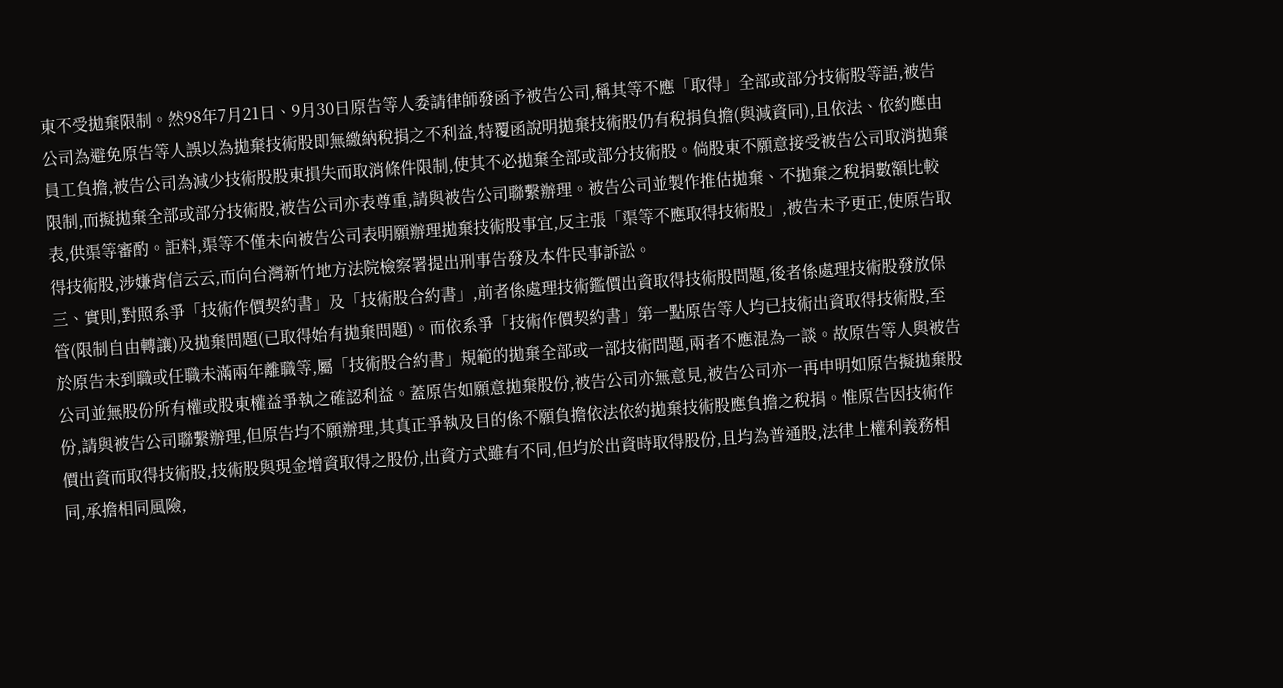東不受拋棄限制。然98年7月21日、9月30日原告等人委請律師發函予被告公司,稱其等不應「取得」全部或部分技術股等語,被告公司為避免原告等人誤以為拋棄技術股即無繳納稅捐之不利益,特覆函說明拋棄技術股仍有稅捐負擔(與減資同),且依法、依約應由員工負擔,被告公司為減少技術股股東損失而取消條件限制,使其不必拋棄全部或部分技術股。倘股東不願意接受被告公司取消拋棄限制,而擬拋棄全部或部分技術股,被告公司亦表尊重,請與被告公司聯繫辦理。被告公司並製作推估拋棄、不拋棄之稅捐數額比較表,供渠等審酌。詎料,渠等不僅未向被告公司表明願辦理拋棄技術股事宜,反主張「渠等不應取得技術股」,被告未予更正,使原告取得技術股,涉嫌背信云云,而向台灣新竹地方法院檢察署提出刑事告發及本件民事訴訟。
三、實則,對照系爭「技術作價契約書」及「技術股合約書」,前者係處理技術鑑價出資取得技術股問題,後者係處理技術股發放保管(限制自由轉讓)及拋棄問題(已取得始有拋棄問題)。而依系爭「技術作價契約書」第一點原告等人均已技術出資取得技術股,至於原告未到職或任職未滿兩年離職等,屬「技術股合約書」規範的拋棄全部或一部技術問題,兩者不應混為一談。故原告等人與被告公司並無股份所有權或股東權益爭執之確認利益。蓋原告如願意拋棄股份,被告公司亦無意見,被告公司亦一再申明如原告擬拋棄股份,請與被告公司聯繫辦理,但原告均不願辦理,其真正爭執及目的係不願負擔依法依約拋棄技術股應負擔之稅捐。惟原告因技術作價出資而取得技術股,技術股與現金增資取得之股份,出資方式雖有不同,但均於出資時取得股份,且均為普通股,法律上權利義務相同,承擔相同風險,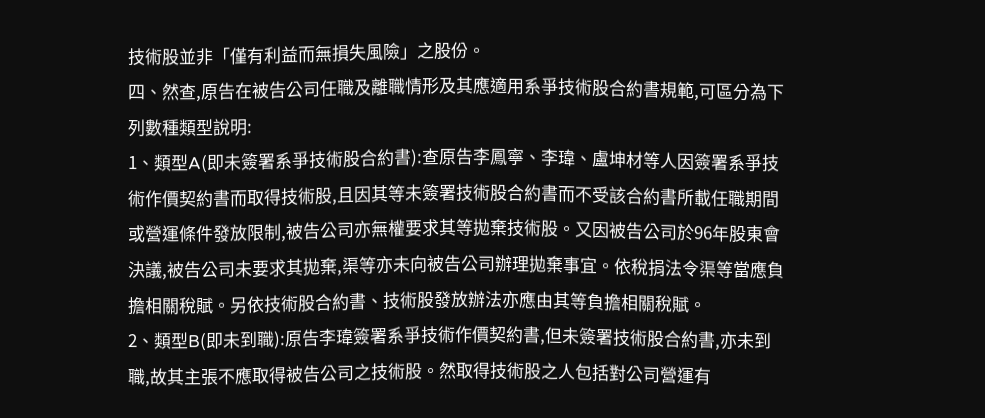技術股並非「僅有利益而無損失風險」之股份。
四、然查,原告在被告公司任職及離職情形及其應適用系爭技術股合約書規範,可區分為下列數種類型說明:
1、類型A(即未簽署系爭技術股合約書):查原告李鳳寧、李瑋、盧坤材等人因簽署系爭技術作價契約書而取得技術股,且因其等未簽署技術股合約書而不受該合約書所載任職期間或營運條件發放限制,被告公司亦無權要求其等拋棄技術股。又因被告公司於96年股東會決議,被告公司未要求其拋棄,渠等亦未向被告公司辦理拋棄事宜。依稅捐法令渠等當應負擔相關稅賦。另依技術股合約書、技術股發放辦法亦應由其等負擔相關稅賦。
2、類型B(即未到職):原告李瑋簽署系爭技術作價契約書,但未簽署技術股合約書,亦未到職,故其主張不應取得被告公司之技術股。然取得技術股之人包括對公司營運有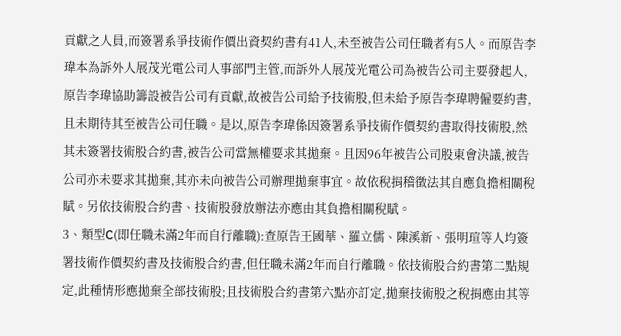貢獻之人員,而簽署系爭技術作價出資契約書有41人,未至被告公司任職者有5人。而原告李瑋本為訴外人展茂光電公司人事部門主管,而訴外人展茂光電公司為被告公司主要發起人,原告李瑋協助籌設被告公司有貢獻,故被告公司給予技術股,但未給予原告李瑋聘僱要約書,且未期待其至被告公司任職。是以,原告李瑋係因簽署系爭技術作價契約書取得技術股,然其未簽署技術股合約書,被告公司當無權要求其拋棄。且因96年被告公司股東會決議,被告公司亦未要求其拋棄,其亦未向被告公司辦理拋棄事宜。故依稅捐稽徵法其自應負擔相關稅賦。另依技術股合約書、技術股發放辦法亦應由其負擔相關稅賦。
3、類型C(即任職未滿2年而自行離職):查原告王國華、羅立儒、陳溪新、張明瑄等人均簽署技術作價契約書及技術股合約書,但任職未滿2年而自行離職。依技術股合約書第二點規定,此種情形應拋棄全部技術股;且技術股合約書第六點亦訂定,拋棄技術股之稅捐應由其等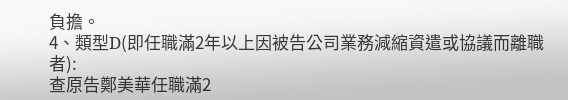負擔。
4、類型D(即任職滿2年以上因被告公司業務減縮資遣或協議而離職者):
查原告鄭美華任職滿2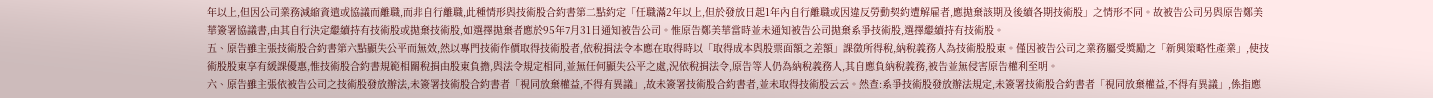年以上,但因公司業務減縮資遣或協議而離職,而非自行離職,此種情形與技術股合約書第二點約定「任職滿2年以上,但於發放日起1年內自行離職或因違反勞動契約遭解雇者,應拋棄該期及後續各期技術股」之情形不同。故被告公司另與原告鄭美華簽署協議書,由其自行決定繼續持有技術股或拋棄技術股,如選擇拋棄者應於95年7月31日通知被告公司。惟原告鄭美華當時並未通知被告公司拋棄系爭技術股,選擇繼續持有技術股。
五、原告雖主張技術股合約書第六點顯失公平而無效,然以專門技術作價取得技術股者,依稅捐法令本應在取得時以「取得成本與股票面額之差額」課徵所得稅,納稅義務人為技術股股東。僅因被告公司之業務屬受獎勵之「新興策略性產業」,使技術股股東享有緩課優惠,惟技術股合約書規範相關稅捐由股東負擔,與法令規定相同,並無任何顯失公平之處,況依稅捐法令,原告等人仍為納稅義務人,其自應負納稅義務,被告並無侵害原告權利至明。
六、原告雖主張依被告公司之技術股發放辦法,未簽署技術股合約書者「視同放棄權益,不得有異議」,故未簽署技術股合約書者,並未取得技術股云云。然查:系爭技術股發放辦法規定,未簽署技術股合約書者「視同放棄權益,不得有異議」,係指應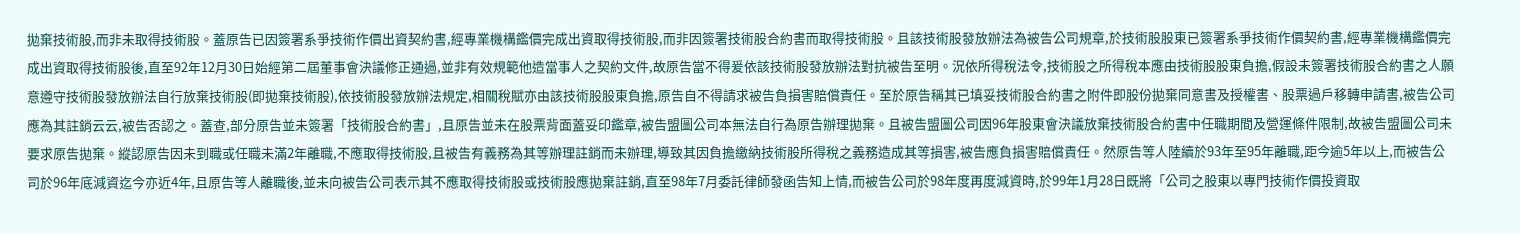拋棄技術股,而非未取得技術股。蓋原告已因簽署系爭技術作價出資契約書,經專業機構鑑價完成出資取得技術股,而非因簽署技術股合約書而取得技術股。且該技術股發放辦法為被告公司規章,於技術股股東已簽署系爭技術作價契約書,經專業機構鑑價完成出資取得技術股後,直至92年12月30日始經第二屆董事會決議修正通過,並非有效規範他造當事人之契約文件,故原告當不得爰依該技術股發放辦法對抗被告至明。況依所得稅法令,技術股之所得稅本應由技術股股東負擔,假設未簽署技術股合約書之人願意遵守技術股發放辦法自行放棄技術股(即拋棄技術股),依技術股發放辦法規定,相關稅賦亦由該技術股股東負擔,原告自不得請求被告負損害賠償責任。至於原告稱其已填妥技術股合約書之附件即股份拋棄同意書及授權書、股票過戶移轉申請書,被告公司應為其註銷云云,被告否認之。蓋查,部分原告並未簽署「技術股合約書」,且原告並未在股票背面蓋妥印鑑章,被告盟圖公司本無法自行為原告辦理拋棄。且被告盟圖公司因96年股東會決議放棄技術股合約書中任職期間及營運條件限制,故被告盟圖公司未要求原告拋棄。縱認原告因未到職或任職未滿2年離職,不應取得技術股,且被告有義務為其等辦理註銷而未辦理,導致其因負擔繳納技術股所得稅之義務造成其等損害,被告應負損害賠償責任。然原告等人陸續於93年至95年離職,距今逾5年以上,而被告公司於96年底減資迄今亦近4年,且原告等人離職後,並未向被告公司表示其不應取得技術股或技術股應拋棄註銷,直至98年7月委託律師發函告知上情,而被告公司於98年度再度減資時,於99年1月28日既將「公司之股東以專門技術作價投資取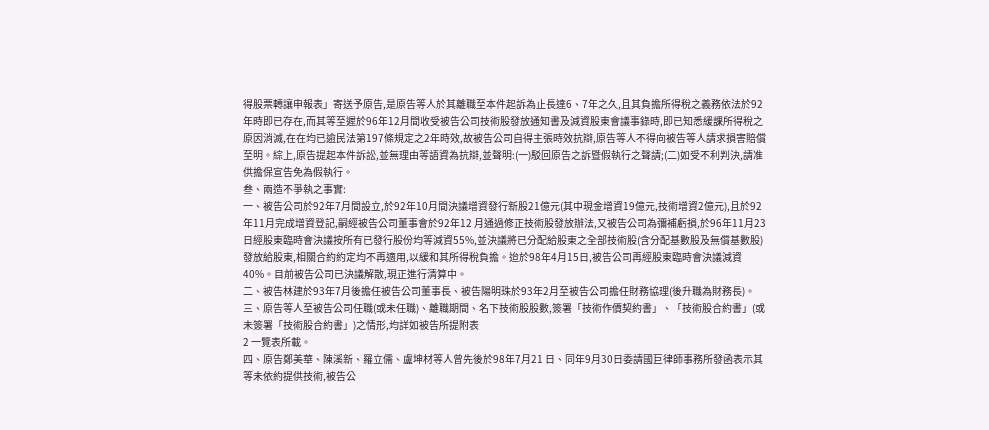得股票轉讓申報表」寄送予原告,是原告等人於其離職至本件起訴為止長達6、7年之久,且其負擔所得稅之義務依法於92年時即已存在,而其等至遲於96年12月間收受被告公司技術股發放通知書及減資股東會議事錄時,即已知悉緩課所得稅之原因消滅,在在均已逾民法第197條規定之2年時效,故被告公司自得主張時效抗辯,原告等人不得向被告等人請求損害賠償至明。綜上,原告提起本件訴訟,並無理由等語資為抗辯,並聲明:(一)駁回原告之訴暨假執行之聲請;(二)如受不利判決,請准供擔保宣告免為假執行。
叁、兩造不爭執之事實:
一、被告公司於92年7月間設立,於92年10月間決議增資發行新股21億元(其中現金增資19億元,技術增資2億元),且於92年11月完成增資登記,嗣經被告公司董事會於92年12 月通過修正技術股發放辦法,又被告公司為彌補虧損,於96年11月23日經股東臨時會決議按所有已發行股份均等減資55%,並決議將已分配給股東之全部技術股(含分配基數股及無償基數股)發放給股東,相關合約約定均不再適用,以緩和其所得稅負擔。迨於98年4月15日,被告公司再經股東臨時會決議減資40%。目前被告公司已決議解散,現正進行清算中。
二、被告林建於93年7月後擔任被告公司董事長、被告陽明珠於93年2月至被告公司擔任財務協理(後升職為財務長)。
三、原告等人至被告公司任職(或未任職)、離職期間、名下技術股股數,簽署「技術作價契約書」、「技術股合約書」(或未簽署「技術股合約書」)之情形,均詳如被告所提附表
2 一覽表所載。
四、原告鄭美華、陳溪新、羅立儒、盧坤材等人曾先後於98年7月21 日、同年9月30日委請國巨律師事務所發函表示其等未依約提供技術,被告公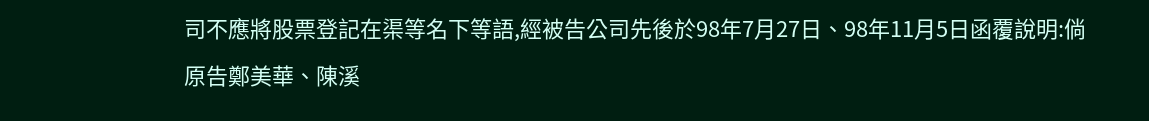司不應將股票登記在渠等名下等語,經被告公司先後於98年7月27日、98年11月5日函覆說明:倘原告鄭美華、陳溪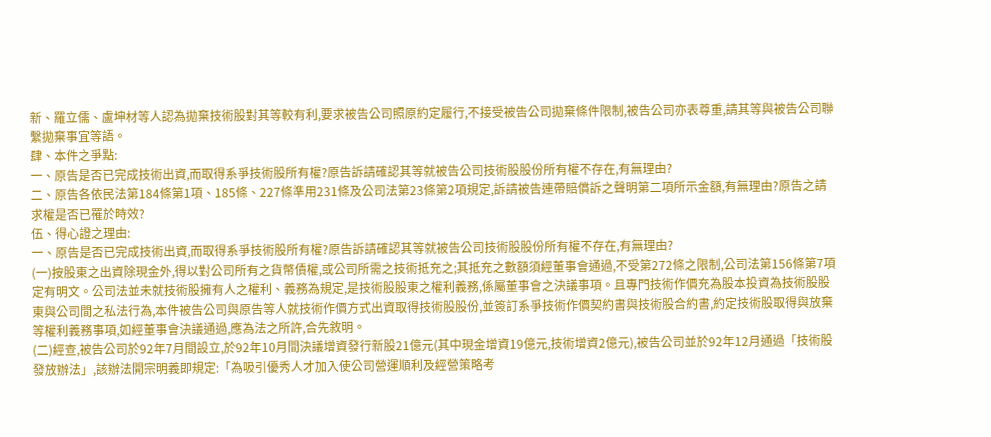新、羅立儒、盧坤材等人認為拋棄技術股對其等較有利,要求被告公司照原約定履行,不接受被告公司拋棄條件限制,被告公司亦表尊重,請其等與被告公司聯繫拋棄事宜等語。
肆、本件之爭點:
一、原告是否已完成技術出資,而取得系爭技術股所有權?原告訴請確認其等就被告公司技術股股份所有權不存在,有無理由?
二、原告各依民法第184條第1項、185條、227條準用231條及公司法第23條第2項規定,訴請被告連帶賠償訴之聲明第二項所示金額,有無理由?原告之請求權是否已罹於時效?
伍、得心證之理由:
一、原告是否已完成技術出資,而取得系爭技術股所有權?原告訴請確認其等就被告公司技術股股份所有權不存在,有無理由?
(一)按股東之出資除現金外,得以對公司所有之貨幣債權,或公司所需之技術抵充之;其抵充之數額須經董事會通過,不受第272條之限制,公司法第156條第7項定有明文。公司法並未就技術股擁有人之權利、義務為規定,是技術股股東之權利義務,係屬董事會之決議事項。且專門技術作價充為股本投資為技術股股東與公司間之私法行為,本件被告公司與原告等人就技術作價方式出資取得技術股股份,並簽訂系爭技術作價契約書與技術股合約書,約定技術股取得與放棄等權利義務事項,如經董事會決議通過,應為法之所許,合先敘明。
(二)經查,被告公司於92年7月間設立,於92年10月間決議增資發行新股21億元(其中現金增資19億元,技術增資2億元),被告公司並於92年12月通過「技術股發放辦法」,該辦法開宗明義即規定:「為吸引優秀人才加入使公司營運順利及經營策略考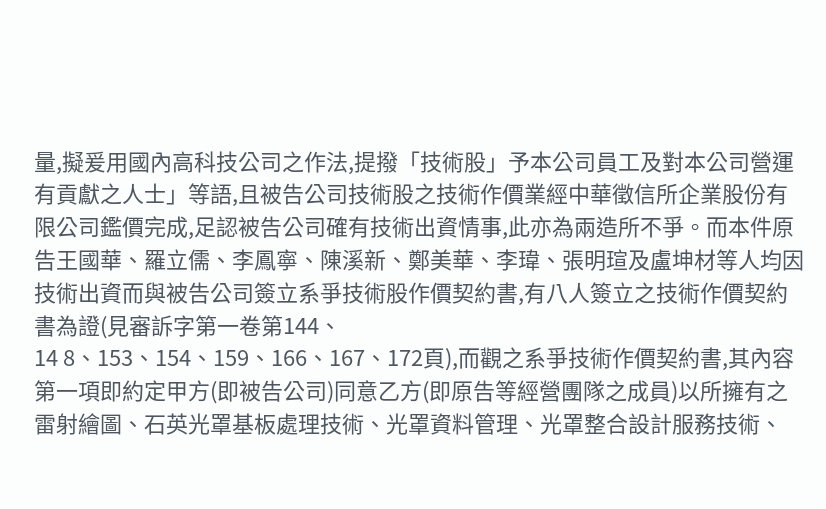量,擬爰用國內高科技公司之作法,提撥「技術股」予本公司員工及對本公司營運有貢獻之人士」等語,且被告公司技術股之技術作價業經中華徵信所企業股份有限公司鑑價完成,足認被告公司確有技術出資情事,此亦為兩造所不爭。而本件原告王國華、羅立儒、李鳳寧、陳溪新、鄭美華、李瑋、張明瑄及盧坤材等人均因技術出資而與被告公司簽立系爭技術股作價契約書,有八人簽立之技術作價契約書為證(見審訴字第一卷第144、
14 8、153、154、159、166、167、172頁),而觀之系爭技術作價契約書,其內容第一項即約定甲方(即被告公司)同意乙方(即原告等經營團隊之成員)以所擁有之雷射繪圖、石英光罩基板處理技術、光罩資料管理、光罩整合設計服務技術、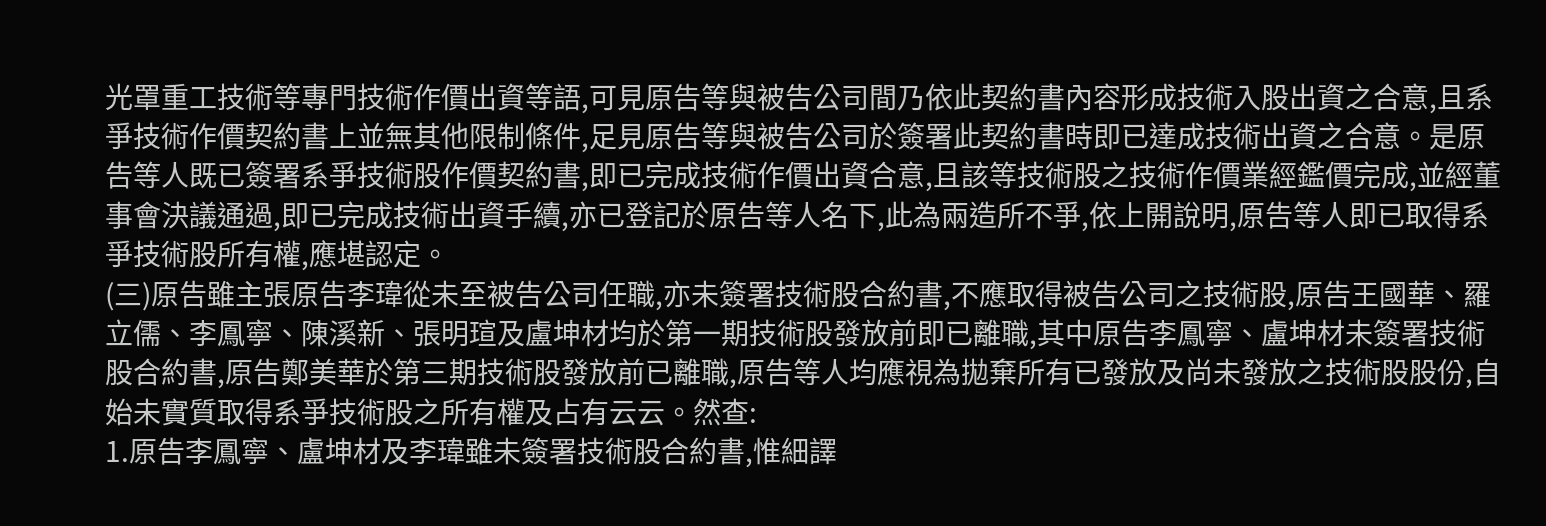光罩重工技術等專門技術作價出資等語,可見原告等與被告公司間乃依此契約書內容形成技術入股出資之合意,且系爭技術作價契約書上並無其他限制條件,足見原告等與被告公司於簽署此契約書時即已達成技術出資之合意。是原告等人既已簽署系爭技術股作價契約書,即已完成技術作價出資合意,且該等技術股之技術作價業經鑑價完成,並經董事會決議通過,即已完成技術出資手續,亦已登記於原告等人名下,此為兩造所不爭,依上開說明,原告等人即已取得系爭技術股所有權,應堪認定。
(三)原告雖主張原告李瑋從未至被告公司任職,亦未簽署技術股合約書,不應取得被告公司之技術股,原告王國華、羅立儒、李鳳寧、陳溪新、張明瑄及盧坤材均於第一期技術股發放前即已離職,其中原告李鳳寧、盧坤材未簽署技術股合約書,原告鄭美華於第三期技術股發放前已離職,原告等人均應視為拋棄所有已發放及尚未發放之技術股股份,自始未實質取得系爭技術股之所有權及占有云云。然查:
1.原告李鳳寧、盧坤材及李瑋雖未簽署技術股合約書,惟細譯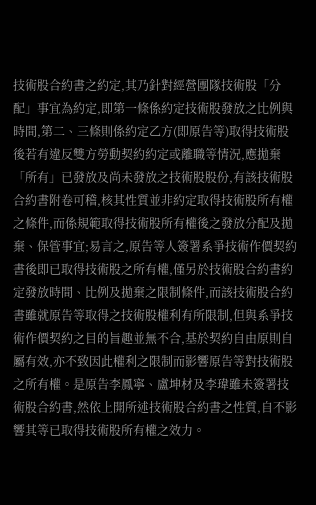技術股合約書之約定,其乃針對經營團隊技術股「分配」事宜為約定,即第一條係約定技術股發放之比例與時間,第二、三條則係約定乙方(即原告等)取得技術股後若有違反雙方勞動契約約定或離職等情況,應拋棄「所有」已發放及尚未發放之技術股股份,有該技術股合約書附卷可稽,核其性質並非約定取得技術股所有權之條件,而係規範取得技術股所有權後之發放分配及拋棄、保管事宜;易言之,原告等人簽署系爭技術作價契約書後即已取得技術股之所有權,僅另於技術股合約書約定發放時間、比例及拋棄之限制條件,而該技術股合約書雖就原告等取得之技術股權利有所限制,但與系爭技術作價契約之目的旨趣並無不合,基於契約自由原則自屬有效,亦不致因此權利之限制而影響原告等對技術股之所有權。是原告李鳳寧、盧坤材及李瑋雖未簽署技術股合約書,然依上開所述技術股合約書之性質,自不影響其等已取得技術股所有權之效力。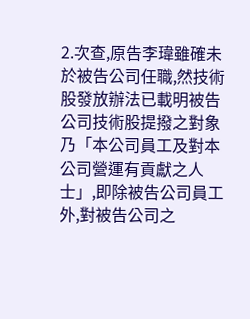2.次查,原告李瑋雖確未於被告公司任職,然技術股發放辦法已載明被告公司技術股提撥之對象乃「本公司員工及對本公司營運有貢獻之人士」,即除被告公司員工外,對被告公司之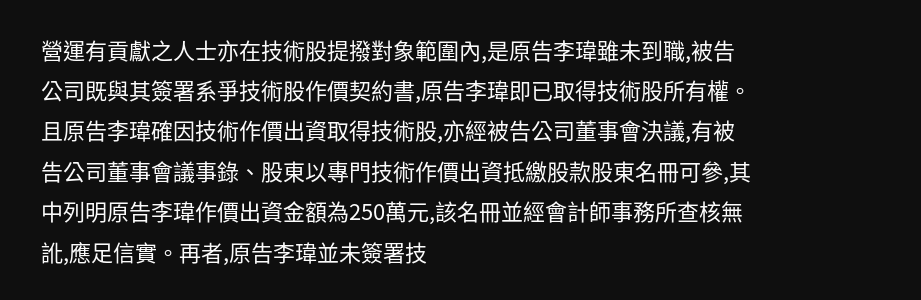營運有貢獻之人士亦在技術股提撥對象範圍內,是原告李瑋雖未到職,被告公司既與其簽署系爭技術股作價契約書,原告李瑋即已取得技術股所有權。且原告李瑋確因技術作價出資取得技術股,亦經被告公司董事會決議,有被告公司董事會議事錄、股東以專門技術作價出資抵繳股款股東名冊可參,其中列明原告李瑋作價出資金額為250萬元,該名冊並經會計師事務所查核無訛,應足信實。再者,原告李瑋並未簽署技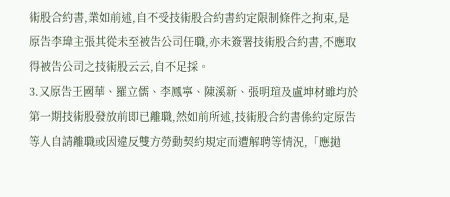術股合約書,業如前述,自不受技術股合約書約定限制條件之拘束,是原告李瑋主張其從未至被告公司任職,亦未簽署技術股合約書,不應取得被告公司之技術股云云,自不足採。
3.又原告王國華、羅立儒、李鳳寧、陳溪新、張明瑄及盧坤材雖均於第一期技術股發放前即已離職,然如前所述,技術股合約書係約定原告等人自請離職或因違反雙方勞動契約規定而遭解聘等情況,「應拋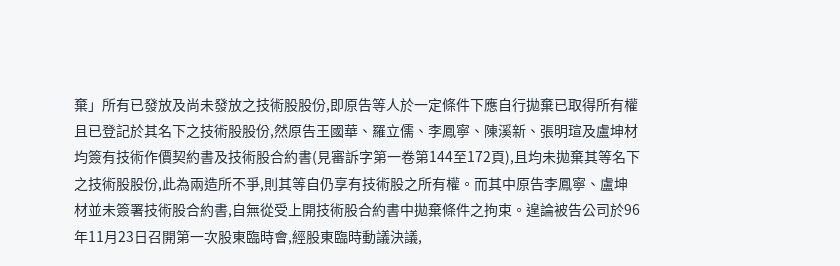棄」所有已發放及尚未發放之技術股股份,即原告等人於一定條件下應自行拋棄已取得所有權且已登記於其名下之技術股股份,然原告王國華、羅立儒、李鳳寧、陳溪新、張明瑄及盧坤材均簽有技術作價契約書及技術股合約書(見審訴字第一卷第144至172頁),且均未拋棄其等名下之技術股股份,此為兩造所不爭,則其等自仍享有技術股之所有權。而其中原告李鳳寧、盧坤材並未簽署技術股合約書,自無從受上開技術股合約書中拋棄條件之拘束。遑論被告公司於96年11月23日召開第一次股東臨時會,經股東臨時動議決議,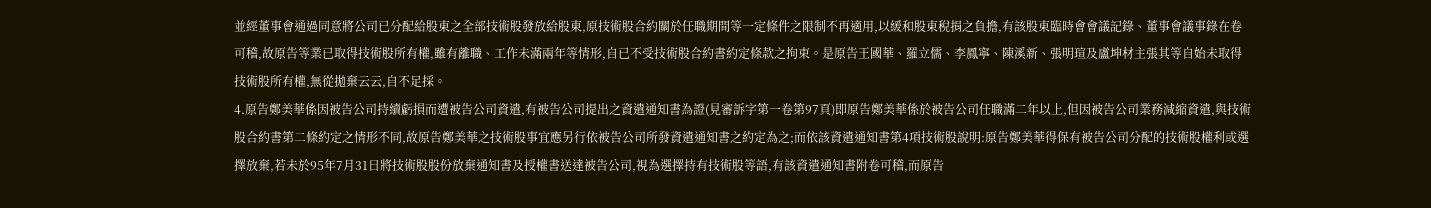並經董事會通過同意將公司已分配給股東之全部技術股發放給股東,原技術股合約關於任職期間等一定條件之限制不再適用,以緩和股東稅捐之負擔,有該股東臨時會會議記錄、董事會議事錄在卷可稽,故原告等業已取得技術股所有權,雖有離職、工作未滿兩年等情形,自已不受技術股合約書約定條款之拘束。是原告王國華、羅立儒、李鳳寧、陳溪新、張明瑄及盧坤材主張其等自始未取得技術股所有權,無從拋棄云云,自不足採。
4.原告鄭美華係因被告公司持續虧損而遭被告公司資遣,有被告公司提出之資遣通知書為證(見審訴字第一卷第97頁)即原告鄭美華係於被告公司任職滿二年以上,但因被告公司業務減縮資遣,與技術股合約書第二條約定之情形不同,故原告鄭美華之技術股事宜應另行依被告公司所發資遣通知書之約定為之;而依該資遣通知書第4項技術股說明:原告鄭美華得保有被告公司分配的技術股權利或選擇放棄,若未於95年7月31日將技術股股份放棄通知書及授權書送達被告公司,視為選擇持有技術股等語,有該資遣通知書附卷可稽,而原告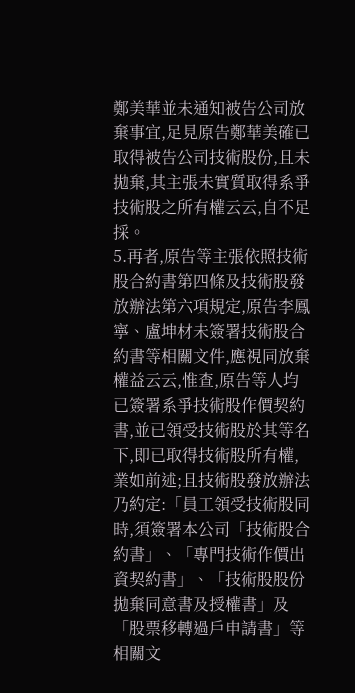鄭美華並未通知被告公司放棄事宜,足見原告鄭華美確已取得被告公司技術股份,且未拋棄,其主張未實質取得系爭技術股之所有權云云,自不足採。
5.再者,原告等主張依照技術股合約書第四條及技術股發放辦法第六項規定,原告李鳳寧、盧坤材未簽署技術股合約書等相關文件,應視同放棄權益云云,惟查,原告等人均已簽署系爭技術股作價契約書,並已領受技術股於其等名下,即已取得技術股所有權,業如前述;且技術股發放辦法乃約定:「員工領受技術股同時,須簽署本公司「技術股合約書」、「專門技術作價出資契約書」、「技術股股份拋棄同意書及授權書」及「股票移轉過戶申請書」等相關文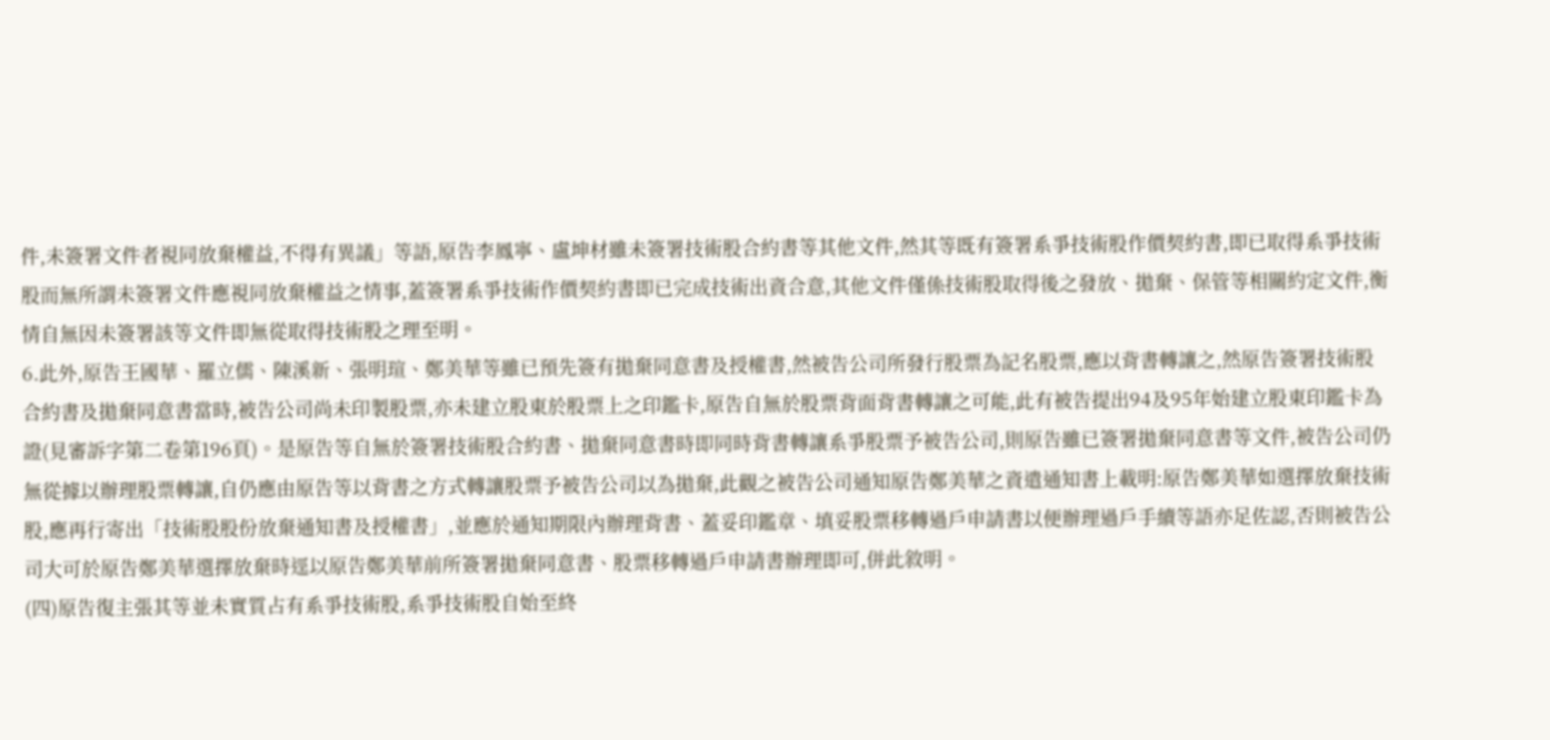件,未簽署文件者視同放棄權益,不得有異議」等語,原告李鳳寧、盧坤材雖未簽署技術股合約書等其他文件,然其等既有簽署系爭技術股作價契約書,即已取得系爭技術股而無所謂未簽署文件應視同放棄權益之情事,蓋簽署系爭技術作價契約書即已完成技術出資合意,其他文件僅係技術股取得後之發放、拋棄、保管等相關約定文件,衡情自無因未簽署該等文件即無從取得技術股之理至明。
6.此外,原告王國華、羅立儒、陳溪新、張明瑄、鄭美華等雖已預先簽有拋棄同意書及授權書,然被告公司所發行股票為記名股票,應以背書轉讓之,然原告簽署技術股合約書及拋棄同意書當時,被告公司尚未印製股票,亦未建立股東於股票上之印鑑卡,原告自無於股票背面背書轉讓之可能,此有被告提出94及95年始建立股東印鑑卡為證(見審訴字第二卷第196頁)。是原告等自無於簽署技術股合約書、拋棄同意書時即同時背書轉讓系爭股票予被告公司,則原告雖已簽署拋棄同意書等文件,被告公司仍無從據以辦理股票轉讓,自仍應由原告等以背書之方式轉讓股票予被告公司以為拋棄,此觀之被告公司通知原告鄭美華之資遣通知書上載明:原告鄭美華如選擇放棄技術股,應再行寄出「技術股股份放棄通知書及授權書」,並應於通知期限內辦理背書、蓋妥印鑑章、填妥股票移轉過戶申請書以便辦理過戶手續等語亦足佐認,否則被告公司大可於原告鄭美華選擇放棄時逕以原告鄭美華前所簽署拋棄同意書、股票移轉過戶申請書辦理即可,併此敘明。
(四)原告復主張其等並未實質占有系爭技術股,系爭技術股自始至終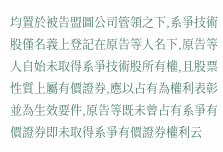均置於被告盟圖公司管領之下,系爭技術股僅名義上登記在原告等人名下,原告等人自始未取得系爭技術股所有權,且股票性質上屬有價證券,應以占有為權利表彰並為生效要件,原告等既未曾占有系爭有價證券即未取得系爭有價證券權利云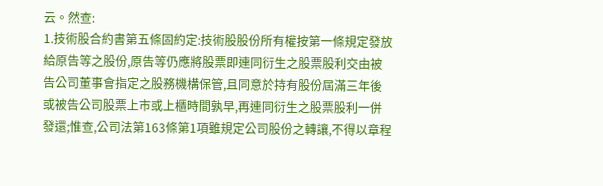云。然查:
1.技術股合約書第五條固約定:技術股股份所有權按第一條規定發放給原告等之股份,原告等仍應將股票即連同衍生之股票股利交由被告公司董事會指定之股務機構保管,且同意於持有股份屆滿三年後或被告公司股票上市或上櫃時間孰早,再連同衍生之股票股利一併發還;惟查,公司法第163條第1項雖規定公司股份之轉讓,不得以章程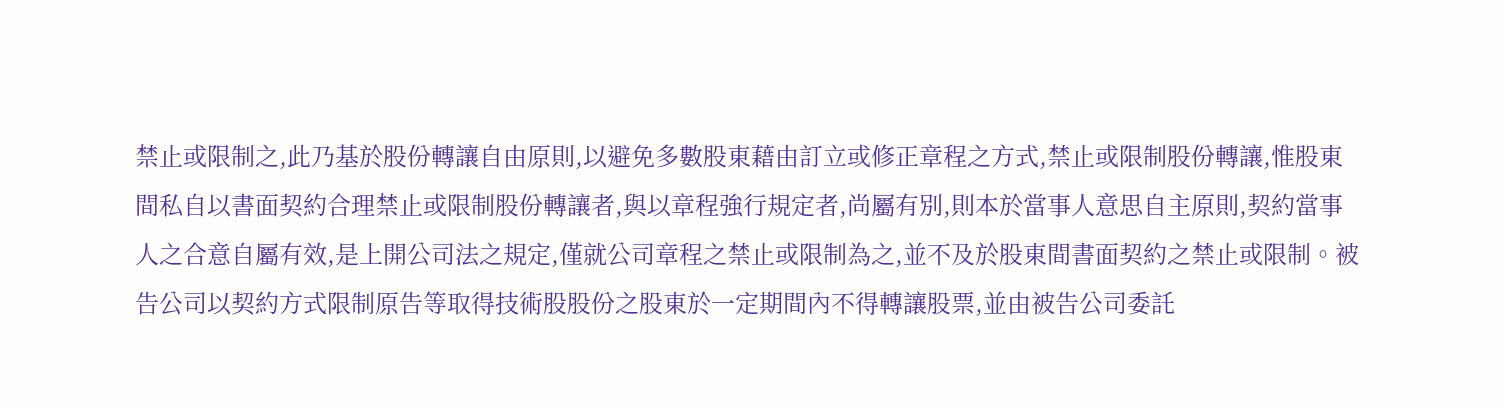禁止或限制之,此乃基於股份轉讓自由原則,以避免多數股東藉由訂立或修正章程之方式,禁止或限制股份轉讓,惟股東間私自以書面契約合理禁止或限制股份轉讓者,與以章程強行規定者,尚屬有別,則本於當事人意思自主原則,契約當事人之合意自屬有效,是上開公司法之規定,僅就公司章程之禁止或限制為之,並不及於股東間書面契約之禁止或限制。被告公司以契約方式限制原告等取得技術股股份之股東於一定期間內不得轉讓股票,並由被告公司委託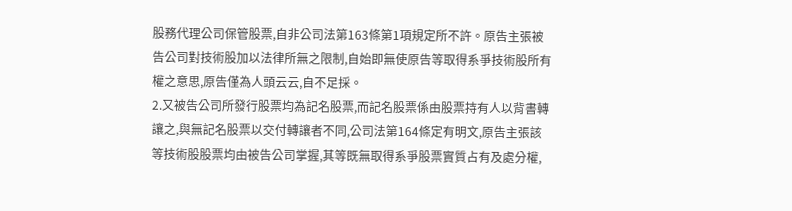股務代理公司保管股票,自非公司法第163條第1項規定所不許。原告主張被告公司對技術股加以法律所無之限制,自始即無使原告等取得系爭技術股所有權之意思,原告僅為人頭云云,自不足採。
2.又被告公司所發行股票均為記名股票,而記名股票係由股票持有人以背書轉讓之,與無記名股票以交付轉讓者不同,公司法第164條定有明文,原告主張該等技術股股票均由被告公司掌握,其等既無取得系爭股票實質占有及處分權,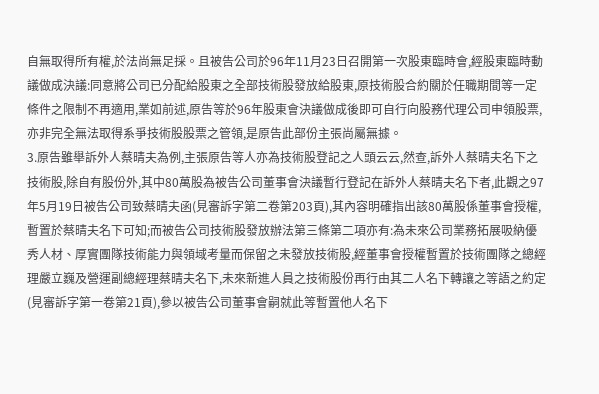自無取得所有權,於法尚無足採。且被告公司於96年11月23日召開第一次股東臨時會,經股東臨時動議做成決議:同意將公司已分配給股東之全部技術股發放給股東,原技術股合約關於任職期間等一定條件之限制不再適用,業如前述,原告等於96年股東會決議做成後即可自行向股務代理公司申領股票,亦非完全無法取得系爭技術股股票之管領,是原告此部份主張尚屬無據。
3.原告雖舉訴外人蔡晴夫為例,主張原告等人亦為技術股登記之人頭云云,然查,訴外人蔡晴夫名下之技術股,除自有股份外,其中80萬股為被告公司董事會決議暫行登記在訴外人蔡晴夫名下者,此觀之97年5月19日被告公司致蔡晴夫函(見審訴字第二卷第203頁),其內容明確指出該80萬股係董事會授權,暫置於蔡晴夫名下可知;而被告公司技術股發放辦法第三條第二項亦有:為未來公司業務拓展吸納優秀人材、厚實團隊技術能力與領域考量而保留之未發放技術股,經董事會授權暫置於技術團隊之總經理嚴立巍及營運副總經理蔡晴夫名下,未來新進人員之技術股份再行由其二人名下轉讓之等語之約定(見審訴字第一卷第21頁),參以被告公司董事會嗣就此等暫置他人名下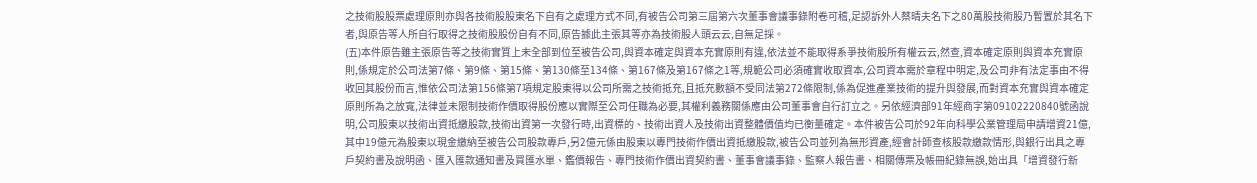之技術股股票處理原則亦與各技術股股東名下自有之處理方式不同,有被告公司第三屆第六次董事會議事錄附卷可稽,足認訴外人蔡晴夫名下之80萬股技術股乃暫置於其名下者,與原告等人所自行取得之技術股股份自有不同,原告據此主張其等亦為技術股人頭云云,自無足採。
(五)本件原告雖主張原告等之技術實質上未全部到位至被告公司,與資本確定與資本充實原則有違,依法並不能取得系爭技術股所有權云云,然查,資本確定原則與資本充實原則,係規定於公司法第7條、第9條、第15條、第130條至134條、第167條及第167條之1等,規範公司必須確實收取資本,公司資本需於章程中明定,及公司非有法定事由不得收回其股份而言,惟依公司法第156條第7項規定股東得以公司所需之技術抵充,且抵充數額不受同法第272條限制,係為促進產業技術的提升與發展,而對資本充實與資本確定原則所為之放寬,法律並未限制技術作價取得股份應以實際至公司任職為必要,其權利義務關係應由公司董事會自行訂立之。另依經濟部91年經商字第09102220840號函說明,公司股東以技術出資抵繳股款,技術出資第一次發行時,出資標的、技術出資人及技術出資整體價值均已衡量確定。本件被告公司於92年向科學公業管理局申請增資21億,其中19億元為股東以現金繳納至被告公司股款專戶,另2億元係由股東以專門技術作價出資抵繳股款,被告公司並列為無形資產,經會計師查核股款繳款情形,與銀行出具之專戶契約書及說明函、匯入匯款通知書及買匯水單、鑑價報告、專門技術作價出資契約書、董事會議事錄、監察人報告書、相關傳票及帳冊紀錄無誤,始出具「增資發行新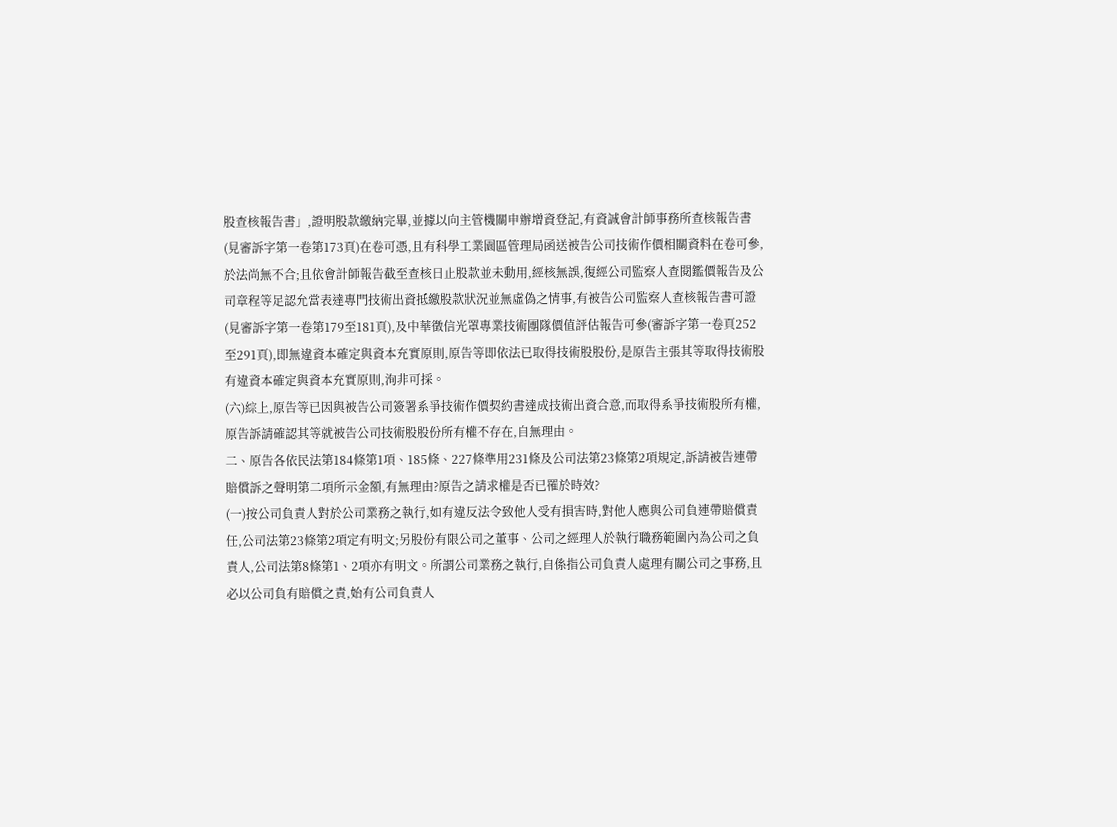股查核報告書」,證明股款繳納完畢,並據以向主管機關申辦增資登記,有資誠會計師事務所查核報告書(見審訴字第一卷第173頁)在卷可憑,且有科學工業園區管理局函送被告公司技術作價相關資料在卷可參,於法尚無不合;且依會計師報告截至查核日止股款並未動用,經核無誤,復經公司監察人查閱鑑價報告及公司章程等足認允當表達專門技術出資抵繳股款狀況並無虛偽之情事,有被告公司監察人查核報告書可證(見審訴字第一卷第179至181頁),及中華徵信光罩專業技術團隊價值評估報告可參(審訴字第一卷頁252至291頁),即無違資本確定與資本充實原則,原告等即依法已取得技術股股份,是原告主張其等取得技術股有違資本確定與資本充實原則,洵非可採。
(六)綜上,原告等已因與被告公司簽署系爭技術作價契約書達成技術出資合意,而取得系爭技術股所有權,原告訴請確認其等就被告公司技術股股份所有權不存在,自無理由。
二、原告各依民法第184條第1項、185條、227條準用231條及公司法第23條第2項規定,訴請被告連帶賠償訴之聲明第二項所示金額,有無理由?原告之請求權是否已罹於時效?
(一)按公司負責人對於公司業務之執行,如有違反法令致他人受有損害時,對他人應與公司負連帶賠償責任,公司法第23條第2項定有明文;另股份有限公司之董事、公司之經理人於執行職務範圍內為公司之負責人,公司法第8條第1、2項亦有明文。所謂公司業務之執行,自係指公司負責人處理有關公司之事務,且必以公司負有賠償之責,始有公司負責人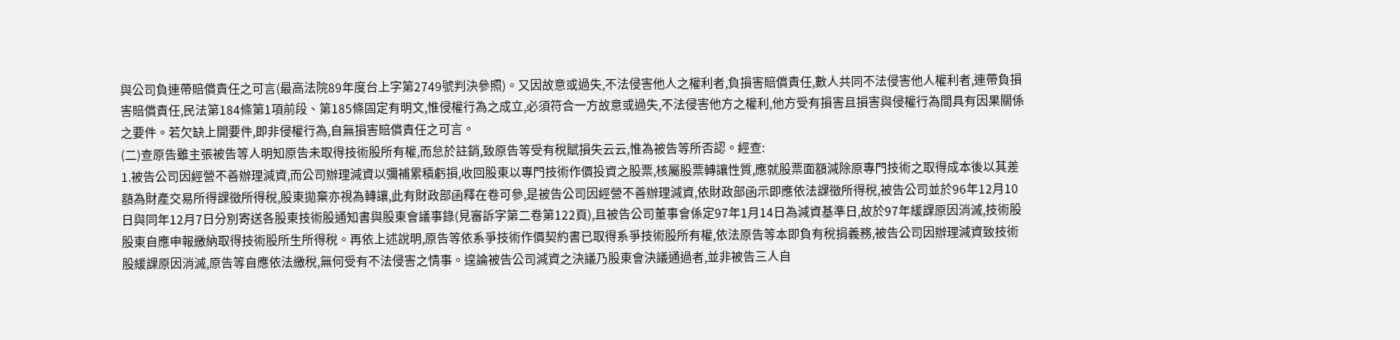與公司負連帶賠償責任之可言(最高法院89年度台上字第2749號判決參照)。又因故意或過失,不法侵害他人之權利者,負損害賠償責任,數人共同不法侵害他人權利者,連帶負損害賠償責任,民法第184條第1項前段、第185條固定有明文,惟侵權行為之成立,必須符合一方故意或過失,不法侵害他方之權利,他方受有損害且損害與侵權行為間具有因果關係之要件。若欠缺上開要件,即非侵權行為,自無損害賠償責任之可言。
(二)查原告雖主張被告等人明知原告未取得技術股所有權,而怠於註銷,致原告等受有稅賦損失云云,惟為被告等所否認。經查:
1.被告公司因經營不善辦理減資,而公司辦理減資以彌補累積虧損,收回股東以專門技術作價投資之股票,核屬股票轉讓性質,應就股票面額減除原專門技術之取得成本後以其差額為財產交易所得課徵所得稅,股東拋棄亦視為轉讓,此有財政部函釋在卷可參,是被告公司因經營不善辦理減資,依財政部函示即應依法課徵所得稅,被告公司並於96年12月10日與同年12月7日分別寄送各股東技術股通知書與股東會議事錄(見審訴字第二卷第122頁),且被告公司董事會係定97年1月14日為減資基準日,故於97年緩課原因消滅,技術股股東自應申報繳納取得技術股所生所得稅。再依上述說明,原告等依系爭技術作價契約書已取得系爭技術股所有權,依法原告等本即負有稅捐義務,被告公司因辦理減資致技術股緩課原因消滅,原告等自應依法繳稅,無何受有不法侵害之情事。遑論被告公司減資之決議乃股東會決議通過者,並非被告三人自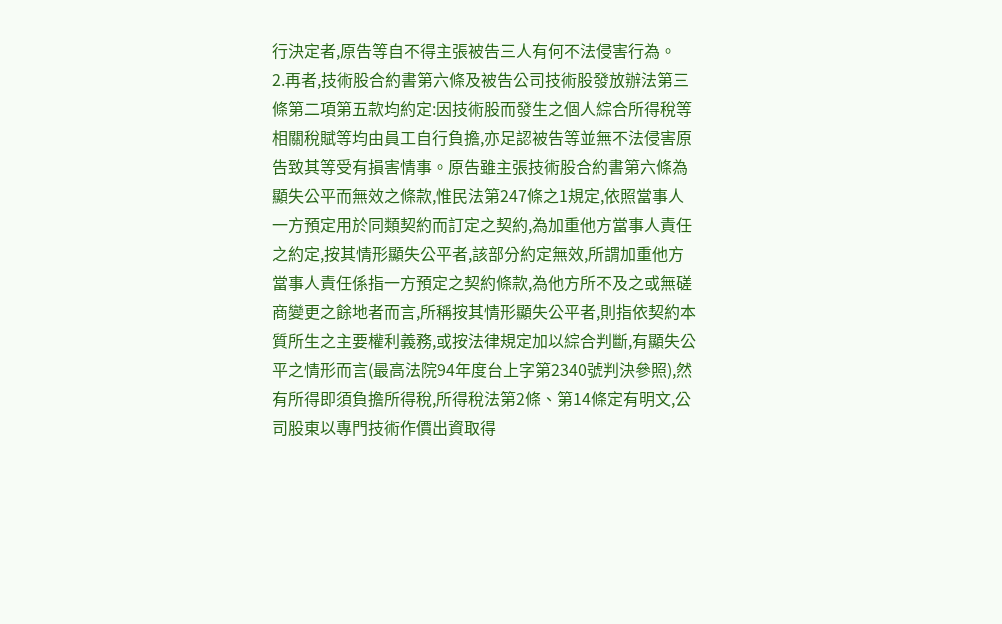行決定者,原告等自不得主張被告三人有何不法侵害行為。
2.再者,技術股合約書第六條及被告公司技術股發放辦法第三條第二項第五款均約定:因技術股而發生之個人綜合所得稅等相關稅賦等均由員工自行負擔,亦足認被告等並無不法侵害原告致其等受有損害情事。原告雖主張技術股合約書第六條為顯失公平而無效之條款,惟民法第247條之1規定,依照當事人一方預定用於同類契約而訂定之契約,為加重他方當事人責任之約定,按其情形顯失公平者,該部分約定無效,所謂加重他方當事人責任係指一方預定之契約條款,為他方所不及之或無磋商變更之餘地者而言,所稱按其情形顯失公平者,則指依契約本質所生之主要權利義務,或按法律規定加以綜合判斷,有顯失公平之情形而言(最高法院94年度台上字第2340號判決參照),然有所得即須負擔所得稅,所得稅法第2條、第14條定有明文,公司股東以專門技術作價出資取得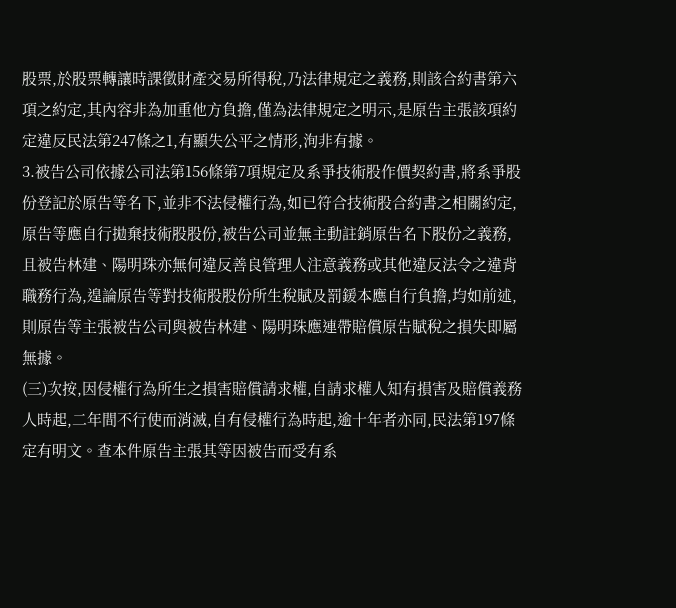股票,於股票轉讓時課徵財產交易所得稅,乃法律規定之義務,則該合約書第六項之約定,其內容非為加重他方負擔,僅為法律規定之明示,是原告主張該項約定違反民法第247條之1,有顯失公平之情形,洵非有據。
3.被告公司依據公司法第156條第7項規定及系爭技術股作價契約書,將系爭股份登記於原告等名下,並非不法侵權行為,如已符合技術股合約書之相關約定,原告等應自行拋棄技術股股份,被告公司並無主動註銷原告名下股份之義務,且被告林建、陽明珠亦無何違反善良管理人注意義務或其他違反法令之違背職務行為,遑論原告等對技術股股份所生稅賦及罰鍰本應自行負擔,均如前述,則原告等主張被告公司與被告林建、陽明珠應連帶賠償原告賦稅之損失即屬無據。
(三)次按,因侵權行為所生之損害賠償請求權,自請求權人知有損害及賠償義務人時起,二年間不行使而消滅,自有侵權行為時起,逾十年者亦同,民法第197條定有明文。查本件原告主張其等因被告而受有系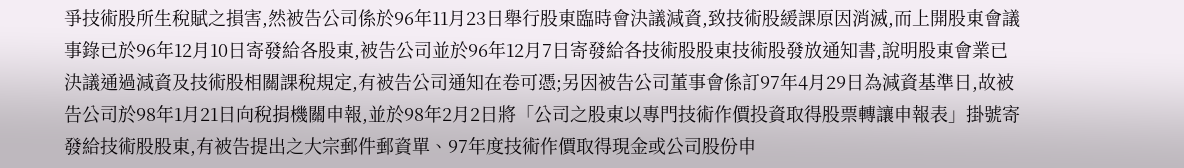爭技術股所生稅賦之損害,然被告公司係於96年11月23日舉行股東臨時會決議減資,致技術股緩課原因消滅,而上開股東會議事錄已於96年12月10日寄發給各股東,被告公司並於96年12月7日寄發給各技術股股東技術股發放通知書,說明股東會業已決議通過減資及技術股相關課稅規定,有被告公司通知在卷可憑;另因被告公司董事會係訂97年4月29日為減資基準日,故被告公司於98年1月21日向稅捐機關申報,並於98年2月2日將「公司之股東以專門技術作價投資取得股票轉讓申報表」掛號寄發給技術股股東,有被告提出之大宗郵件郵資單、97年度技術作價取得現金或公司股份申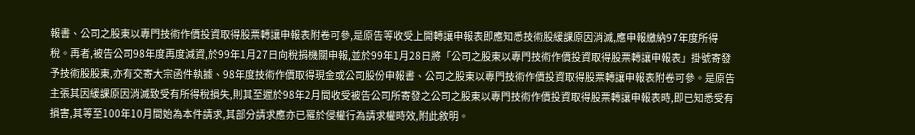報書、公司之股東以專門技術作價投資取得股票轉讓申報表附卷可參,是原告等收受上開轉讓申報表即應知悉技術股緩課原因消滅,應申報繳納97年度所得稅。再者,被告公司98年度再度減資,於99年1月27日向稅捐機關申報,並於99年1月28日將「公司之股東以專門技術作價投資取得股票轉讓申報表」掛號寄發予技術股股東,亦有交寄大宗函件執據、98年度技術作價取得現金或公司股份申報書、公司之股東以專門技術作價投資取得股票轉讓申報表附卷可參。是原告主張其因緩課原因消滅致受有所得稅損失,則其至遲於98年2月間收受被告公司所寄發之公司之股東以專門技術作價投資取得股票轉讓申報表時,即已知悉受有損害,其等至100年10月間始為本件請求,其部分請求應亦已罹於侵權行為請求權時效,附此敘明。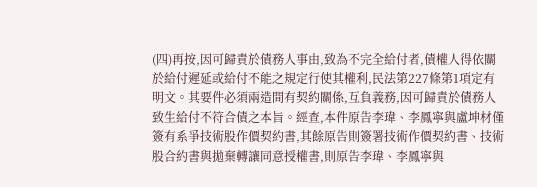(四)再按,因可歸責於債務人事由,致為不完全給付者,債權人得依關於給付遲延或給付不能之規定行使其權利,民法第227條第1項定有明文。其要件必須兩造間有契約關係,互負義務,因可歸責於債務人致生給付不符合債之本旨。經查,本件原告李瑋、李鳳寧與盧坤材僅簽有系爭技術股作價契約書,其餘原告則簽署技術作價契約書、技術股合約書與拋棄轉讓同意授權書,則原告李瑋、李鳳寧與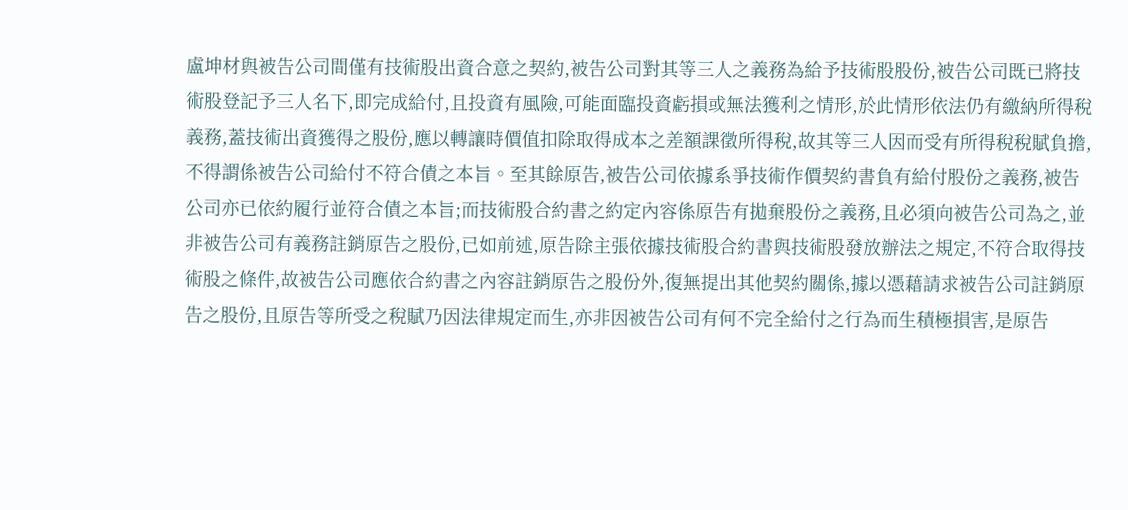盧坤材與被告公司間僅有技術股出資合意之契約,被告公司對其等三人之義務為給予技術股股份,被告公司既已將技術股登記予三人名下,即完成給付,且投資有風險,可能面臨投資虧損或無法獲利之情形,於此情形依法仍有繳納所得稅義務,蓋技術出資獲得之股份,應以轉讓時價值扣除取得成本之差額課徵所得稅,故其等三人因而受有所得稅稅賦負擔,不得謂係被告公司給付不符合債之本旨。至其餘原告,被告公司依據系爭技術作價契約書負有給付股份之義務,被告公司亦已依約履行並符合債之本旨;而技術股合約書之約定內容係原告有拋棄股份之義務,且必須向被告公司為之,並非被告公司有義務註銷原告之股份,已如前述,原告除主張依據技術股合約書與技術股發放辦法之規定,不符合取得技術股之條件,故被告公司應依合約書之內容註銷原告之股份外,復無提出其他契約關係,據以憑藉請求被告公司註銷原告之股份,且原告等所受之稅賦乃因法律規定而生,亦非因被告公司有何不完全給付之行為而生積極損害,是原告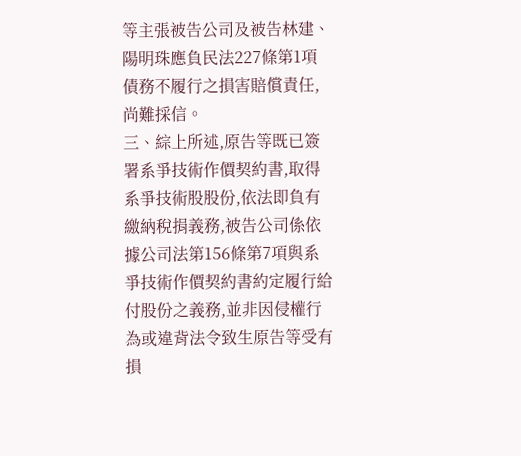等主張被告公司及被告林建、陽明珠應負民法227條第1項債務不履行之損害賠償責任,尚難採信。
三、綜上所述,原告等既已簽署系爭技術作價契約書,取得系爭技術股股份,依法即負有繳納稅捐義務,被告公司係依據公司法第156條第7項與系爭技術作價契約書約定履行給付股份之義務,並非因侵權行為或違背法令致生原告等受有損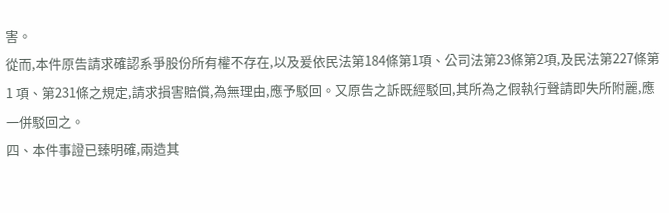害。
從而,本件原告請求確認系爭股份所有權不存在,以及爰依民法第184條第1項、公司法第23條第2項,及民法第227條第
1 項、第231條之規定,請求損害賠償,為無理由,應予駁回。又原告之訴既經駁回,其所為之假執行聲請即失所附麗,應一併駁回之。
四、本件事證已臻明確,兩造其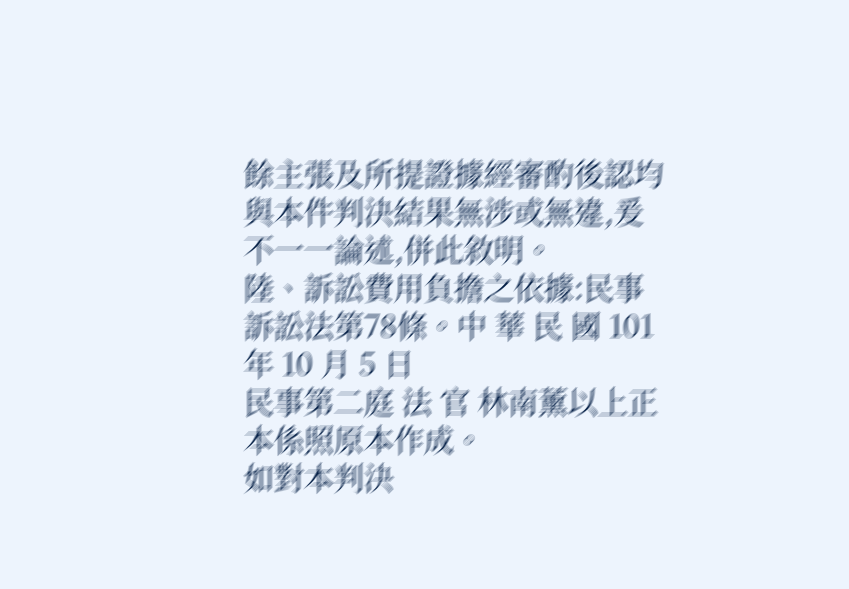餘主張及所提證據經審酌後認均與本件判決結果無涉或無違,爰不一一論述,併此敘明。
陸、訴訟費用負擔之依據:民事訴訟法第78條。中 華 民 國 101 年 10 月 5 日
民事第二庭 法 官 林南薰以上正本係照原本作成。
如對本判決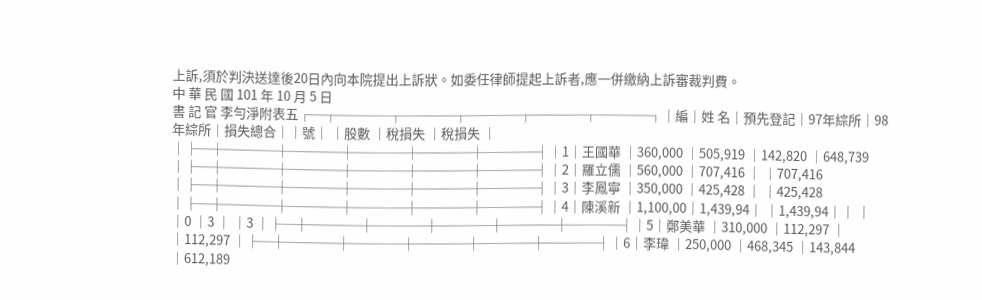上訴,須於判決送達後20日內向本院提出上訴狀。如委任律師提起上訴者,應一併繳納上訴審裁判費。
中 華 民 國 101 年 10 月 5 日
書 記 官 李勻淨附表五┌─┬────┬────┬────┬────┬────┐│編│姓 名│預先登記│97年綜所│98年綜所│損失總合││號│ │股數 │稅損失 │稅損失 │ │├─┼────┼────┼────┼────┼────┤│1│王國華 │360,000 │505,919 │142,820 │648,739 │├─┼────┼────┼────┼────┼────┤│2│羅立儒 │560,000 │707,416 │ │707,416 │├─┼────┼────┼────┼────┼────┤│3│李鳳寧 │350,000 │425,428 │ │425,428 │├─┼────┼────┼────┼────┼────┤│4│陳溪新 │1,100,00│1,439,94│ │1,439,94││ │ │0 │3 │ │3 │├─┼────┼────┼────┼────┼────┤│5│鄭美華 │310,000 │112,297 │ │112,297 │├─┼────┼────┼────┼────┼────┤│6│李瑋 │250,000 │468,345 │143,844 │612,189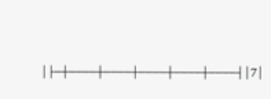│├─┼────┼────┼────┼────┼────┤│7│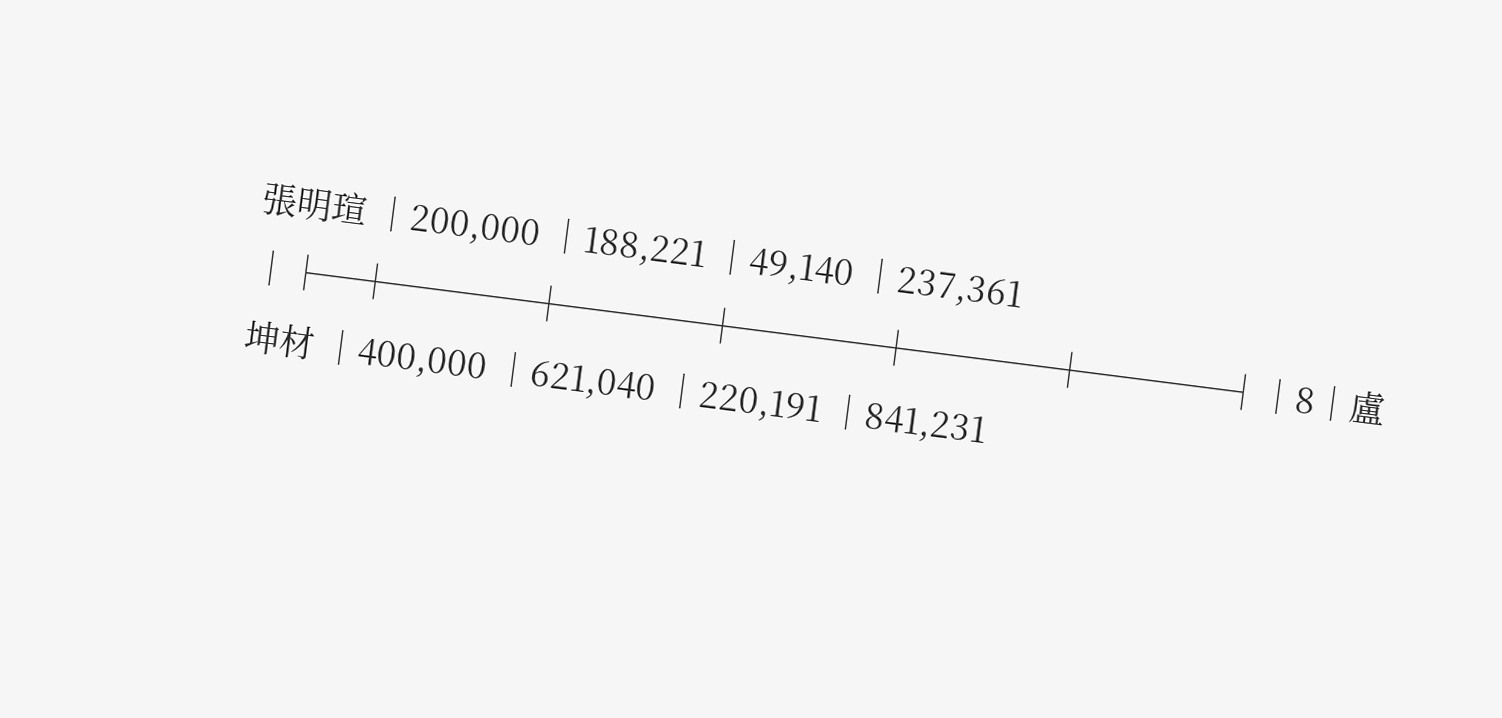張明瑄 │200,000 │188,221 │49,140 │237,361 │├─┼────┼────┼────┼────┼────┤│8│盧坤材 │400,000 │621,040 │220,191 │841,231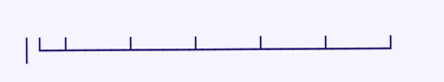│└─┴────┴────┴────┴────┴────┘